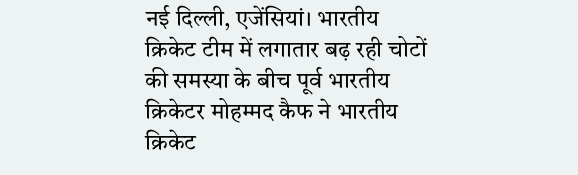नई दिल्ली, एजेंसियां। भारतीय क्रिकेट टीम में लगातार बढ़ रही चोटों की समस्या के बीच पूर्व भारतीय क्रिकेटर मोहम्मद कैफ ने भारतीय क्रिकेट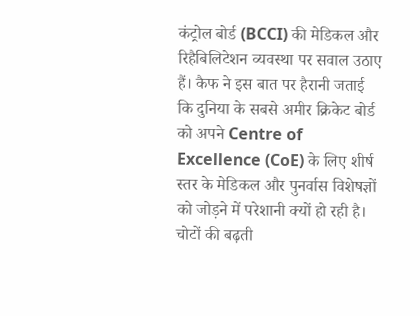कंट्रोल बोर्ड (BCCI) की मेडिकल और रिहैबिलिटेशन व्यवस्था पर सवाल उठाए हैं। कैफ ने इस बात पर हैरानी जताई कि दुनिया के सबसे अमीर क्रिकेट बोर्ड को अपने Centre of Excellence (CoE) के लिए शीर्ष स्तर के मेडिकल और पुनर्वास विशेषज्ञों को जोड़ने में परेशानी क्यों हो रही है। चोटों की बढ़ती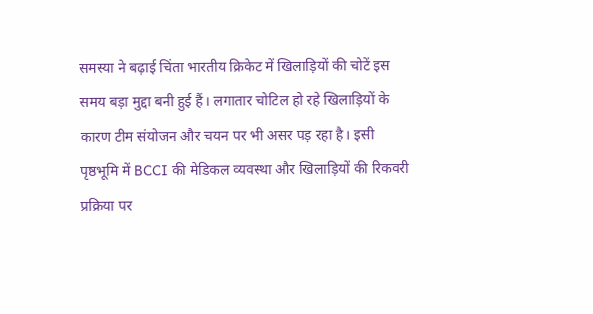समस्या ने बढ़ाई चिंता भारतीय क्रिकेट में खिलाड़ियों की चोटें इस समय बड़ा मुद्दा बनी हुई हैं। लगातार चोटिल हो रहे खिलाड़ियों के कारण टीम संयोजन और चयन पर भी असर पड़ रहा है। इसी पृष्ठभूमि में BCCI की मेडिकल व्यवस्था और खिलाड़ियों की रिकवरी प्रक्रिया पर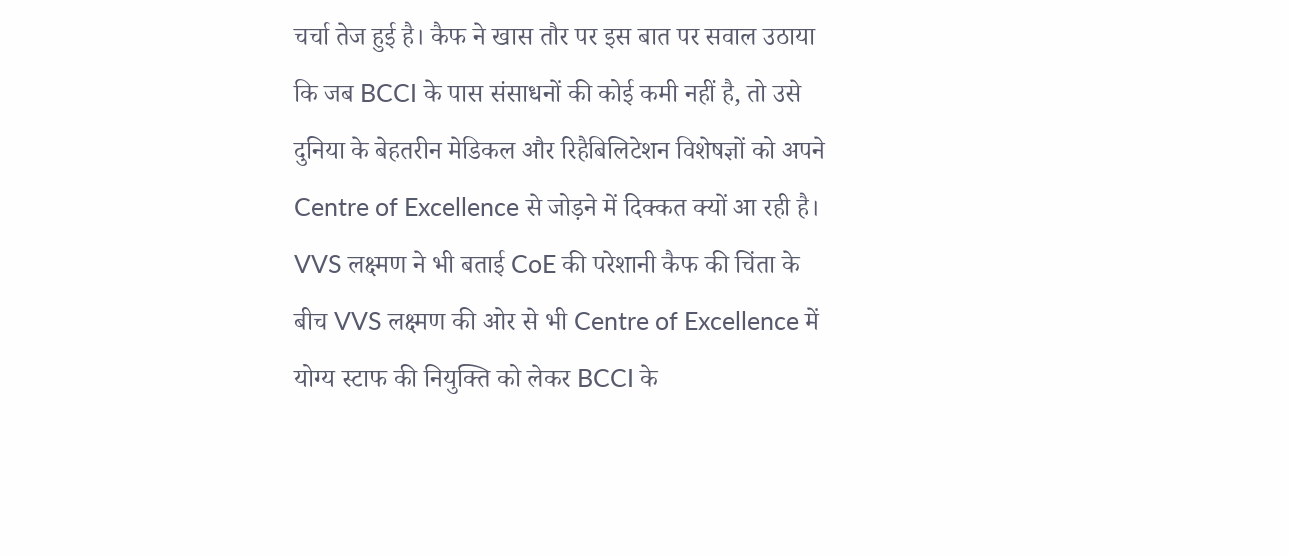चर्चा तेज हुई है। कैफ ने खास तौर पर इस बात पर सवाल उठाया कि जब BCCI के पास संसाधनों की कोई कमी नहीं है, तो उसे दुनिया के बेहतरीन मेडिकल और रिहैबिलिटेशन विशेषज्ञों को अपने Centre of Excellence से जोड़ने में दिक्कत क्यों आ रही है। VVS लक्ष्मण ने भी बताई CoE की परेशानी कैफ की चिंता के बीच VVS लक्ष्मण की ओर से भी Centre of Excellence में योग्य स्टाफ की नियुक्ति को लेकर BCCI के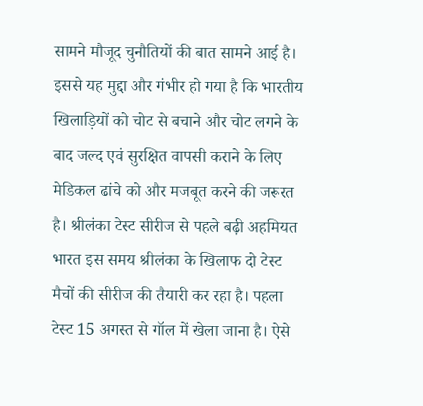सामने मौजूद चुनौतियों की बात सामने आई है। इससे यह मुद्दा और गंभीर हो गया है कि भारतीय खिलाड़ियों को चोट से बचाने और चोट लगने के बाद जल्द एवं सुरक्षित वापसी कराने के लिए मेडिकल ढांचे को और मजबूत करने की जरूरत है। श्रीलंका टेस्ट सीरीज से पहले बढ़ी अहमियत भारत इस समय श्रीलंका के खिलाफ दो टेस्ट मैचों की सीरीज की तैयारी कर रहा है। पहला टेस्ट 15 अगस्त से गॉल में खेला जाना है। ऐसे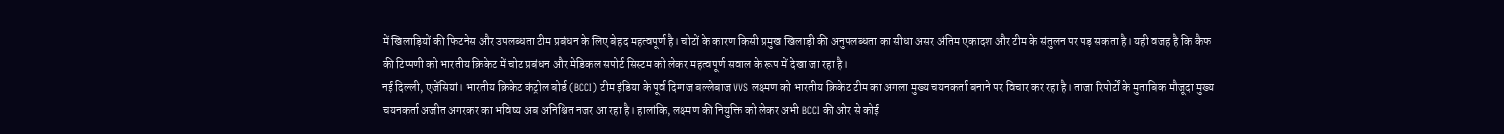में खिलाड़ियों की फिटनेस और उपलब्धता टीम प्रबंधन के लिए बेहद महत्वपूर्ण है। चोटों के कारण किसी प्रमुख खिलाड़ी की अनुपलब्धता का सीधा असर अंतिम एकादश और टीम के संतुलन पर पड़ सकता है। यही वजह है कि कैफ की टिप्पणी को भारतीय क्रिकेट में चोट प्रबंधन और मेडिकल सपोर्ट सिस्टम को लेकर महत्वपूर्ण सवाल के रूप में देखा जा रहा है।
नई दिल्ली, एजेंसियां। भारतीय क्रिकेट कंट्रोल बोर्ड (BCCI) टीम इंडिया के पूर्व दिग्गज बल्लेबाज VVS लक्ष्मण को भारतीय क्रिकेट टीम का अगला मुख्य चयनकर्ता बनाने पर विचार कर रहा है। ताजा रिपोर्टों के मुताबिक मौजूदा मुख्य चयनकर्ता अजीत अगरकर का भविष्य अब अनिश्चित नजर आ रहा है। हालांकि, लक्ष्मण की नियुक्ति को लेकर अभी BCCI की ओर से कोई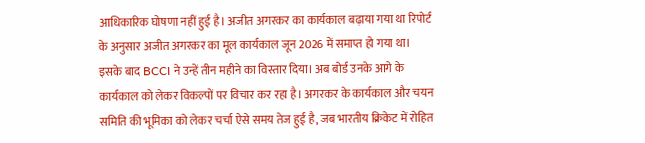आधिकारिक घोषणा नहीं हुई है। अजीत अगरकर का कार्यकाल बढ़ाया गया था रिपोर्ट के अनुसार अजीत अगरकर का मूल कार्यकाल जून 2026 में समाप्त हो गया था। इसके बाद BCCI ने उन्हें तीन महीने का विस्तार दिया। अब बोर्ड उनके आगे के कार्यकाल को लेकर विकल्पों पर विचार कर रहा है। अगरकर के कार्यकाल और चयन समिति की भूमिका को लेकर चर्चा ऐसे समय तेज हुई है, जब भारतीय क्रिकेट में रोहित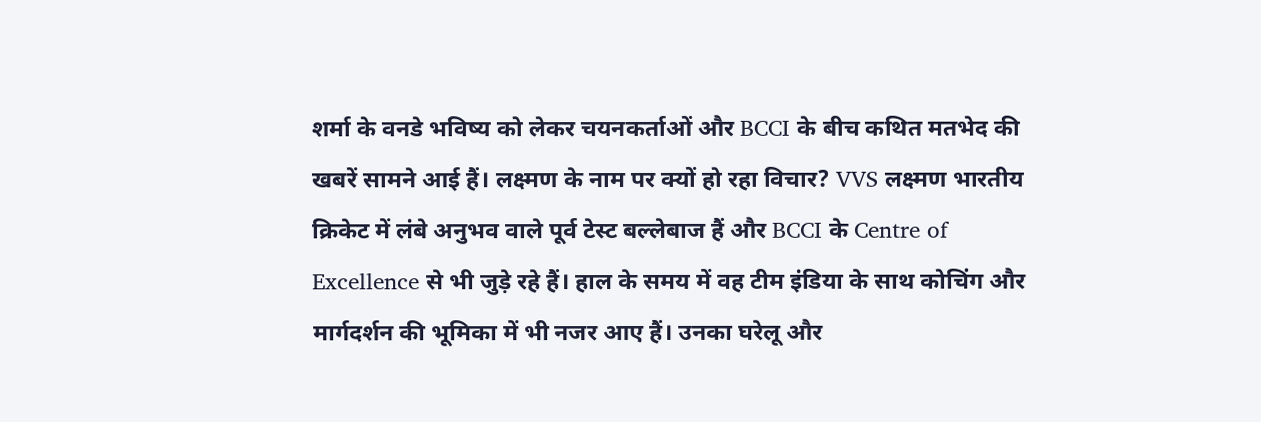शर्मा के वनडे भविष्य को लेकर चयनकर्ताओं और BCCI के बीच कथित मतभेद की खबरें सामने आई हैं। लक्ष्मण के नाम पर क्यों हो रहा विचार? VVS लक्ष्मण भारतीय क्रिकेट में लंबे अनुभव वाले पूर्व टेस्ट बल्लेबाज हैं और BCCI के Centre of Excellence से भी जुड़े रहे हैं। हाल के समय में वह टीम इंडिया के साथ कोचिंग और मार्गदर्शन की भूमिका में भी नजर आए हैं। उनका घरेलू और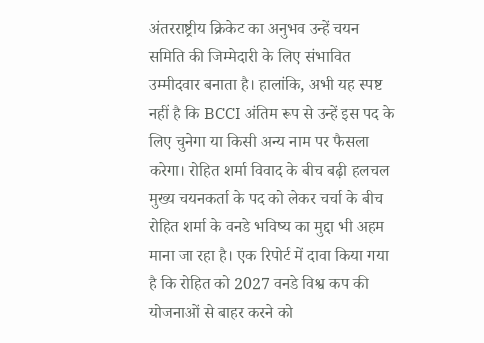अंतरराष्ट्रीय क्रिकेट का अनुभव उन्हें चयन समिति की जिम्मेदारी के लिए संभावित उम्मीदवार बनाता है। हालांकि, अभी यह स्पष्ट नहीं है कि BCCI अंतिम रूप से उन्हें इस पद के लिए चुनेगा या किसी अन्य नाम पर फैसला करेगा। रोहित शर्मा विवाद के बीच बढ़ी हलचल मुख्य चयनकर्ता के पद को लेकर चर्चा के बीच रोहित शर्मा के वनडे भविष्य का मुद्दा भी अहम माना जा रहा है। एक रिपोर्ट में दावा किया गया है कि रोहित को 2027 वनडे विश्व कप की योजनाओं से बाहर करने को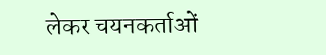लेकर चयनकर्ताओं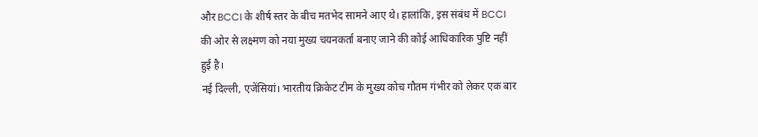और BCCI के शीर्ष स्तर के बीच मतभेद सामने आए थे। हालांकि, इस संबंध में BCCI की ओर से लक्ष्मण को नया मुख्य चयनकर्ता बनाए जाने की कोई आधिकारिक पुष्टि नहीं हुई है।
नई दिल्ली, एजेंसियां। भारतीय क्रिकेट टीम के मुख्य कोच गौतम गंभीर को लेकर एक बार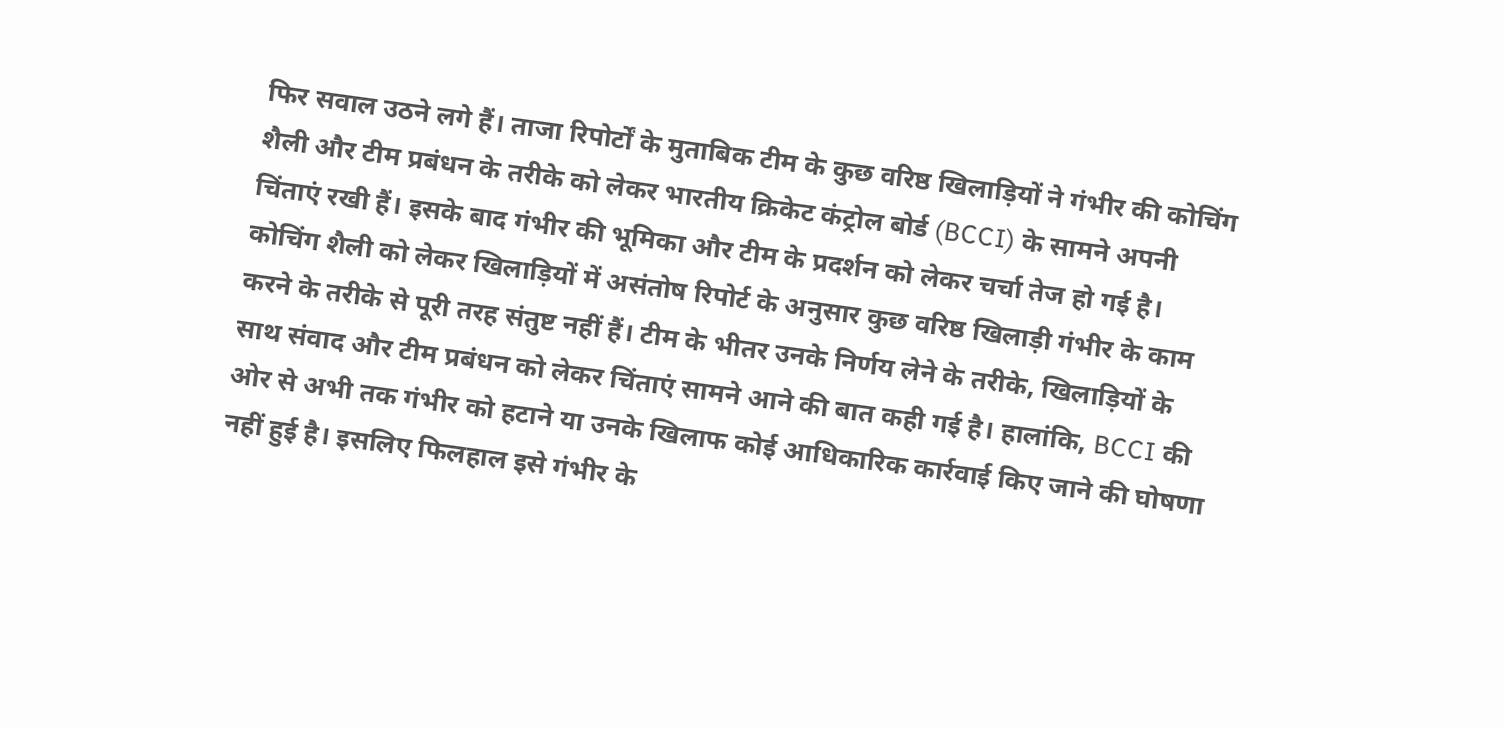फिर सवाल उठने लगे हैं। ताजा रिपोर्टों के मुताबिक टीम के कुछ वरिष्ठ खिलाड़ियों ने गंभीर की कोचिंग शैली और टीम प्रबंधन के तरीके को लेकर भारतीय क्रिकेट कंट्रोल बोर्ड (BCCI) के सामने अपनी चिंताएं रखी हैं। इसके बाद गंभीर की भूमिका और टीम के प्रदर्शन को लेकर चर्चा तेज हो गई है। कोचिंग शैली को लेकर खिलाड़ियों में असंतोष रिपोर्ट के अनुसार कुछ वरिष्ठ खिलाड़ी गंभीर के काम करने के तरीके से पूरी तरह संतुष्ट नहीं हैं। टीम के भीतर उनके निर्णय लेने के तरीके, खिलाड़ियों के साथ संवाद और टीम प्रबंधन को लेकर चिंताएं सामने आने की बात कही गई है। हालांकि, BCCI की ओर से अभी तक गंभीर को हटाने या उनके खिलाफ कोई आधिकारिक कार्रवाई किए जाने की घोषणा नहीं हुई है। इसलिए फिलहाल इसे गंभीर के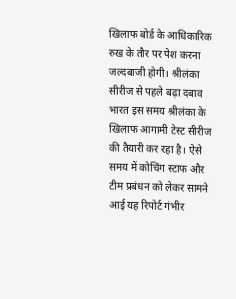खिलाफ बोर्ड के आधिकारिक रुख के तौर पर पेश करना जल्दबाजी होगी। श्रीलंका सीरीज से पहले बढ़ा दबाव भारत इस समय श्रीलंका के खिलाफ आगामी टेस्ट सीरीज की तैयारी कर रहा है। ऐसे समय में कोचिंग स्टाफ और टीम प्रबंधन को लेकर सामने आई यह रिपोर्ट गंभीर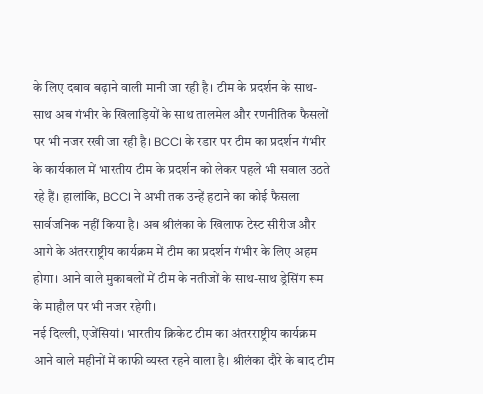के लिए दबाव बढ़ाने वाली मानी जा रही है। टीम के प्रदर्शन के साथ-साथ अब गंभीर के खिलाड़ियों के साथ तालमेल और रणनीतिक फैसलों पर भी नजर रखी जा रही है। BCCI के रडार पर टीम का प्रदर्शन गंभीर के कार्यकाल में भारतीय टीम के प्रदर्शन को लेकर पहले भी सवाल उठते रहे हैं। हालांकि, BCCI ने अभी तक उन्हें हटाने का कोई फैसला सार्वजनिक नहीं किया है। अब श्रीलंका के खिलाफ टेस्ट सीरीज और आगे के अंतरराष्ट्रीय कार्यक्रम में टीम का प्रदर्शन गंभीर के लिए अहम होगा। आने वाले मुकाबलों में टीम के नतीजों के साथ-साथ ड्रेसिंग रूम के माहौल पर भी नजर रहेगी।
नई दिल्ली, एजेंसियां। भारतीय क्रिकेट टीम का अंतरराष्ट्रीय कार्यक्रम आने वाले महीनों में काफी व्यस्त रहने वाला है। श्रीलंका दौरे के बाद टीम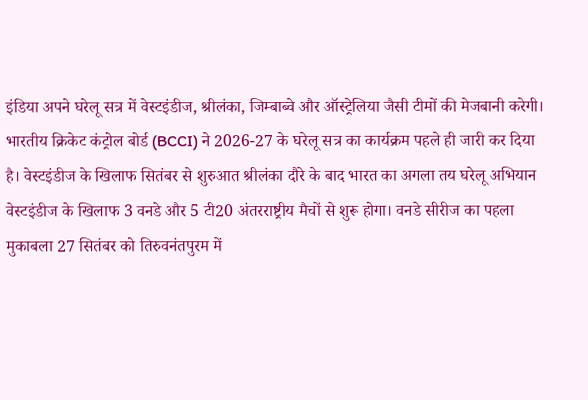इंडिया अपने घरेलू सत्र में वेस्टइंडीज, श्रीलंका, जिम्बाब्वे और ऑस्ट्रेलिया जैसी टीमों की मेजबानी करेगी। भारतीय क्रिकेट कंट्रोल बोर्ड (BCCI) ने 2026-27 के घरेलू सत्र का कार्यक्रम पहले ही जारी कर दिया है। वेस्टइंडीज के खिलाफ सितंबर से शुरुआत श्रीलंका दौरे के बाद भारत का अगला तय घरेलू अभियान वेस्टइंडीज के खिलाफ 3 वनडे और 5 टी20 अंतरराष्ट्रीय मैचों से शुरू होगा। वनडे सीरीज का पहला मुकाबला 27 सितंबर को तिरुवनंतपुरम में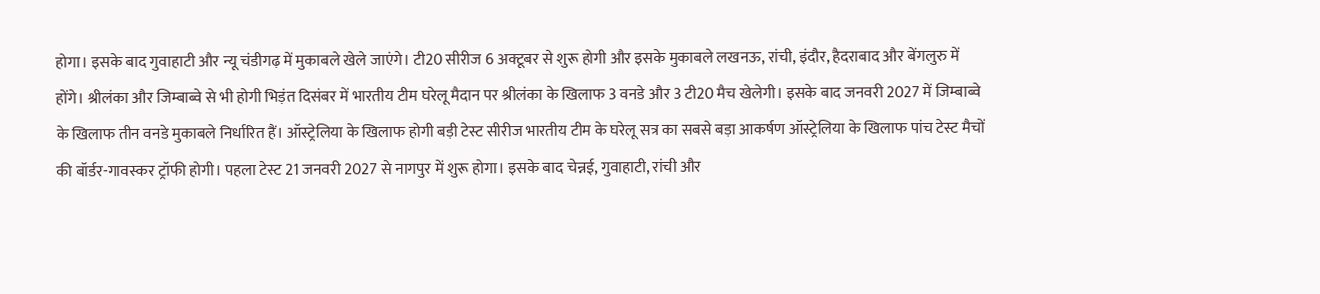होगा। इसके बाद गुवाहाटी और न्यू चंडीगढ़ में मुकाबले खेले जाएंगे। टी20 सीरीज 6 अक्टूबर से शुरू होगी और इसके मुकाबले लखनऊ, रांची, इंदौर, हैदराबाद और बेंगलुरु में होंगे। श्रीलंका और जिम्बाब्वे से भी होगी भिड़ंत दिसंबर में भारतीय टीम घरेलू मैदान पर श्रीलंका के खिलाफ 3 वनडे और 3 टी20 मैच खेलेगी। इसके बाद जनवरी 2027 में जिम्बाब्वे के खिलाफ तीन वनडे मुकाबले निर्धारित हैं। ऑस्ट्रेलिया के खिलाफ होगी बड़ी टेस्ट सीरीज भारतीय टीम के घरेलू सत्र का सबसे बड़ा आकर्षण ऑस्ट्रेलिया के खिलाफ पांच टेस्ट मैचों की बॉर्डर-गावस्कर ट्रॉफी होगी। पहला टेस्ट 21 जनवरी 2027 से नागपुर में शुरू होगा। इसके बाद चेन्नई, गुवाहाटी, रांची और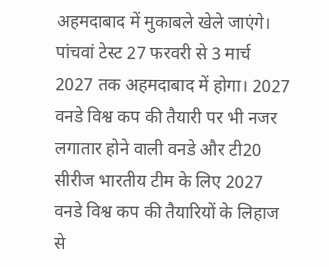अहमदाबाद में मुकाबले खेले जाएंगे। पांचवां टेस्ट 27 फरवरी से 3 मार्च 2027 तक अहमदाबाद में होगा। 2027 वनडे विश्व कप की तैयारी पर भी नजर लगातार होने वाली वनडे और टी20 सीरीज भारतीय टीम के लिए 2027 वनडे विश्व कप की तैयारियों के लिहाज से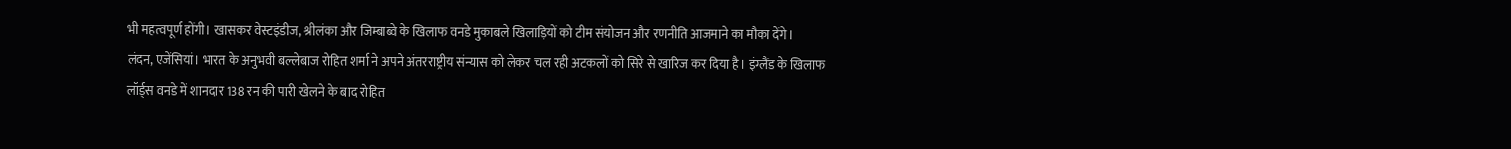भी महत्वपूर्ण होंगी। खासकर वेस्टइंडीज, श्रीलंका और जिम्बाब्वे के खिलाफ वनडे मुकाबले खिलाड़ियों को टीम संयोजन और रणनीति आजमाने का मौका देंगे।
लंदन, एजेंसियां। भारत के अनुभवी बल्लेबाज रोहित शर्मा ने अपने अंतरराष्ट्रीय संन्यास को लेकर चल रही अटकलों को सिरे से खारिज कर दिया है। इंग्लैंड के खिलाफ लॉर्ड्स वनडे में शानदार 138 रन की पारी खेलने के बाद रोहित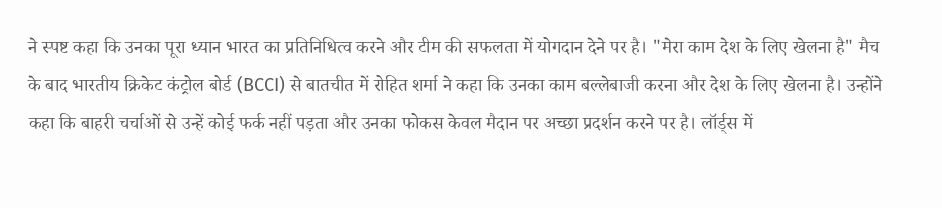ने स्पष्ट कहा कि उनका पूरा ध्यान भारत का प्रतिनिधित्व करने और टीम की सफलता में योगदान देने पर है। "मेरा काम देश के लिए खेलना है" मैच के बाद भारतीय क्रिकेट कंट्रोल बोर्ड (BCCI) से बातचीत में रोहित शर्मा ने कहा कि उनका काम बल्लेबाजी करना और देश के लिए खेलना है। उन्होंने कहा कि बाहरी चर्चाओं से उन्हें कोई फर्क नहीं पड़ता और उनका फोकस केवल मैदान पर अच्छा प्रदर्शन करने पर है। लॉर्ड्स में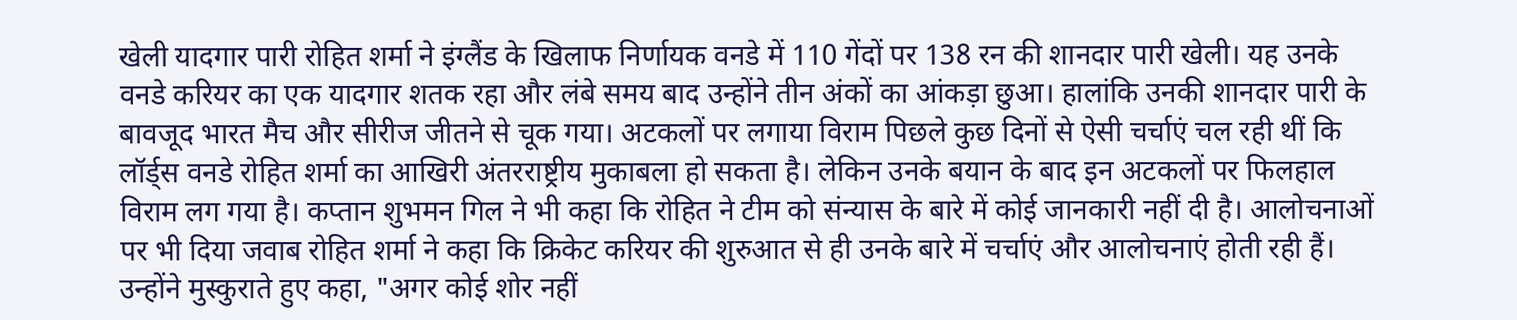खेली यादगार पारी रोहित शर्मा ने इंग्लैंड के खिलाफ निर्णायक वनडे में 110 गेंदों पर 138 रन की शानदार पारी खेली। यह उनके वनडे करियर का एक यादगार शतक रहा और लंबे समय बाद उन्होंने तीन अंकों का आंकड़ा छुआ। हालांकि उनकी शानदार पारी के बावजूद भारत मैच और सीरीज जीतने से चूक गया। अटकलों पर लगाया विराम पिछले कुछ दिनों से ऐसी चर्चाएं चल रही थीं कि लॉर्ड्स वनडे रोहित शर्मा का आखिरी अंतरराष्ट्रीय मुकाबला हो सकता है। लेकिन उनके बयान के बाद इन अटकलों पर फिलहाल विराम लग गया है। कप्तान शुभमन गिल ने भी कहा कि रोहित ने टीम को संन्यास के बारे में कोई जानकारी नहीं दी है। आलोचनाओं पर भी दिया जवाब रोहित शर्मा ने कहा कि क्रिकेट करियर की शुरुआत से ही उनके बारे में चर्चाएं और आलोचनाएं होती रही हैं। उन्होंने मुस्कुराते हुए कहा, "अगर कोई शोर नहीं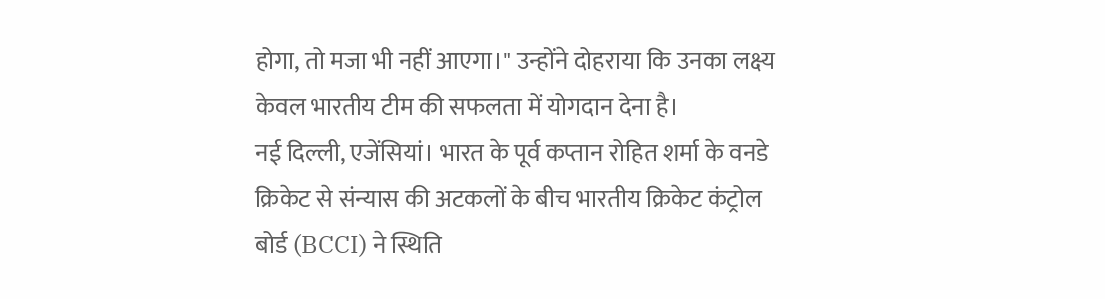होगा, तो मजा भी नहीं आएगा।" उन्होंने दोहराया कि उनका लक्ष्य केवल भारतीय टीम की सफलता में योगदान देना है।
नई दिल्ली, एजेंसियां। भारत के पूर्व कप्तान रोहित शर्मा के वनडे क्रिकेट से संन्यास की अटकलों के बीच भारतीय क्रिकेट कंट्रोल बोर्ड (BCCI) ने स्थिति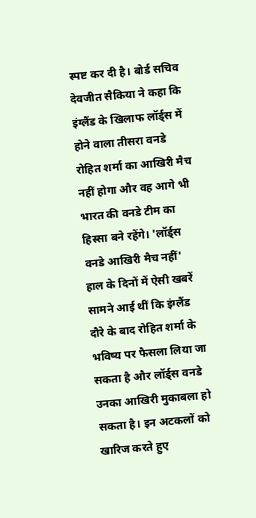स्पष्ट कर दी है। बोर्ड सचिव देवजीत सैकिया ने कहा कि इंग्लैंड के खिलाफ लॉर्ड्स में होने वाला तीसरा वनडे रोहित शर्मा का आखिरी मैच नहीं होगा और वह आगे भी भारत की वनडे टीम का हिस्सा बने रहेंगे। 'लॉर्ड्स वनडे आखिरी मैच नहीं' हाल के दिनों में ऐसी खबरें सामने आई थीं कि इंग्लैंड दौरे के बाद रोहित शर्मा के भविष्य पर फैसला लिया जा सकता है और लॉर्ड्स वनडे उनका आखिरी मुकाबला हो सकता है। इन अटकलों को खारिज करते हुए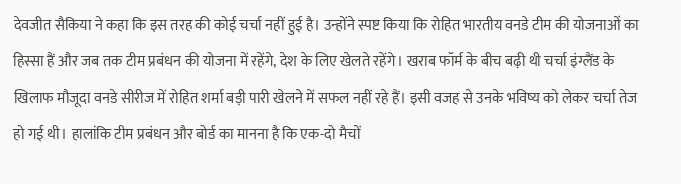देवजीत सैकिया ने कहा कि इस तरह की कोई चर्चा नहीं हुई है। उन्होंने स्पष्ट किया कि रोहित भारतीय वनडे टीम की योजनाओं का हिस्सा हैं और जब तक टीम प्रबंधन की योजना में रहेंगे, देश के लिए खेलते रहेंगे। खराब फॉर्म के बीच बढ़ी थी चर्चा इंग्लैंड के खिलाफ मौजूदा वनडे सीरीज में रोहित शर्मा बड़ी पारी खेलने में सफल नहीं रहे हैं। इसी वजह से उनके भविष्य को लेकर चर्चा तेज हो गई थी। हालांकि टीम प्रबंधन और बोर्ड का मानना है कि एक-दो मैचों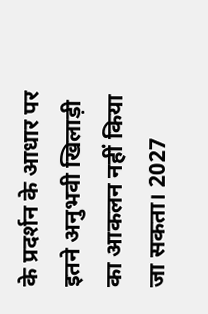के प्रदर्शन के आधार पर इतने अनुभवी खिलाड़ी का आकलन नहीं किया जा सकता। 2027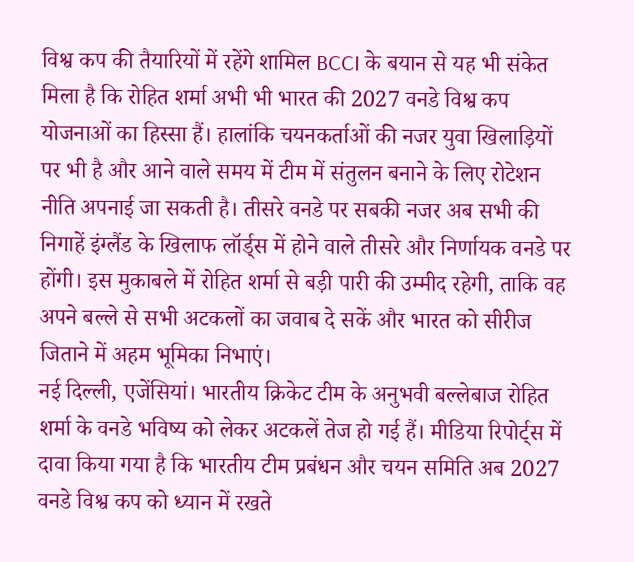विश्व कप की तैयारियों में रहेंगे शामिल BCCI के बयान से यह भी संकेत मिला है कि रोहित शर्मा अभी भी भारत की 2027 वनडे विश्व कप योजनाओं का हिस्सा हैं। हालांकि चयनकर्ताओं की नजर युवा खिलाड़ियों पर भी है और आने वाले समय में टीम में संतुलन बनाने के लिए रोटेशन नीति अपनाई जा सकती है। तीसरे वनडे पर सबकी नजर अब सभी की निगाहें इंग्लैंड के खिलाफ लॉर्ड्स में होने वाले तीसरे और निर्णायक वनडे पर होंगी। इस मुकाबले में रोहित शर्मा से बड़ी पारी की उम्मीद रहेगी, ताकि वह अपने बल्ले से सभी अटकलों का जवाब दे सकें और भारत को सीरीज जिताने में अहम भूमिका निभाएं।
नई दिल्ली, एजेंसियां। भारतीय क्रिकेट टीम के अनुभवी बल्लेबाज रोहित शर्मा के वनडे भविष्य को लेकर अटकलें तेज हो गई हैं। मीडिया रिपोर्ट्स में दावा किया गया है कि भारतीय टीम प्रबंधन और चयन समिति अब 2027 वनडे विश्व कप को ध्यान में रखते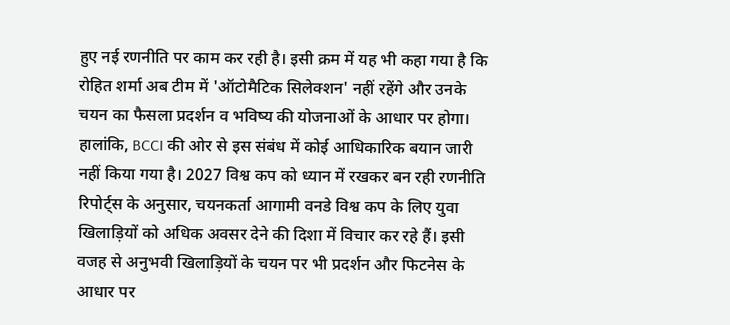हुए नई रणनीति पर काम कर रही है। इसी क्रम में यह भी कहा गया है कि रोहित शर्मा अब टीम में 'ऑटोमैटिक सिलेक्शन' नहीं रहेंगे और उनके चयन का फैसला प्रदर्शन व भविष्य की योजनाओं के आधार पर होगा। हालांकि, BCCI की ओर से इस संबंध में कोई आधिकारिक बयान जारी नहीं किया गया है। 2027 विश्व कप को ध्यान में रखकर बन रही रणनीति रिपोर्ट्स के अनुसार, चयनकर्ता आगामी वनडे विश्व कप के लिए युवा खिलाड़ियों को अधिक अवसर देने की दिशा में विचार कर रहे हैं। इसी वजह से अनुभवी खिलाड़ियों के चयन पर भी प्रदर्शन और फिटनेस के आधार पर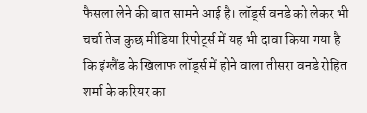फैसला लेने की बात सामने आई है। लॉर्ड्स वनडे को लेकर भी चर्चा तेज कुछ मीडिया रिपोर्ट्स में यह भी दावा किया गया है कि इंग्लैंड के खिलाफ लॉर्ड्स में होने वाला तीसरा वनडे रोहित शर्मा के करियर का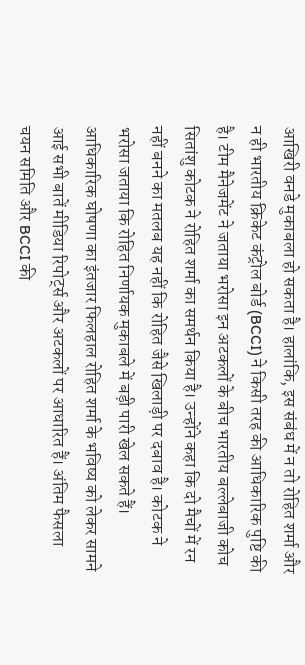आखिरी वनडे मुकाबला हो सकता है। हालांकि, इस संबंध में न तो रोहित शर्मा और न ही भारतीय क्रिकेट कंट्रोल बोर्ड (BCCI) ने किसी तरह की आधिकारिक पुष्टि की है। टीम मैनेजमेंट ने जताया भरोसा इन अटकलों के बीच भारतीय बल्लेबाजी कोच सितांशु कोटक ने रोहित शर्मा का समर्थन किया है। उन्होंने कहा कि दो मैचों में रन नहीं बनने का मतलब यह नहीं कि रोहित जैसे खिलाड़ी पर दबाव है। कोटक ने भरोसा जताया कि रोहित निर्णायक मुकाबले में बड़ी पारी खेल सकते हैं। आधिकारिक घोषणा का इंतजार फिलहाल रोहित शर्मा के भविष्य को लेकर सामने आई सभी बातें मीडिया रिपोर्ट्स और अटकलों पर आधारित हैं। अंतिम फैसला चयन समिति और BCCI की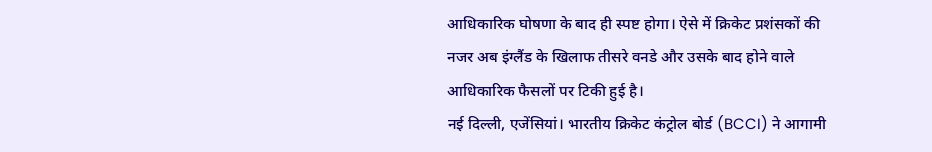आधिकारिक घोषणा के बाद ही स्पष्ट होगा। ऐसे में क्रिकेट प्रशंसकों की नजर अब इंग्लैंड के खिलाफ तीसरे वनडे और उसके बाद होने वाले आधिकारिक फैसलों पर टिकी हुई है।
नई दिल्ली, एजेंसियां। भारतीय क्रिकेट कंट्रोल बोर्ड (BCCI) ने आगामी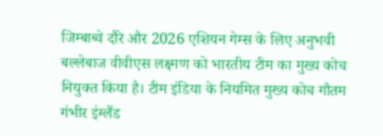जिम्बाब्वे दौरे और 2026 एशियन गेम्स के लिए अनुभवी बल्लेबाज वीवीएस लक्ष्मण को भारतीय टीम का मुख्य कोच नियुक्त किया है। टीम इंडिया के नियमित मुख्य कोच गौतम गंभीर इंग्लैंड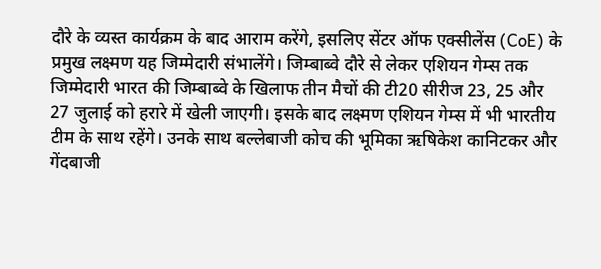दौरे के व्यस्त कार्यक्रम के बाद आराम करेंगे, इसलिए सेंटर ऑफ एक्सीलेंस (CoE) के प्रमुख लक्ष्मण यह जिम्मेदारी संभालेंगे। जिम्बाब्वे दौरे से लेकर एशियन गेम्स तक जिम्मेदारी भारत की जिम्बाब्वे के खिलाफ तीन मैचों की टी20 सीरीज 23, 25 और 27 जुलाई को हरारे में खेली जाएगी। इसके बाद लक्ष्मण एशियन गेम्स में भी भारतीय टीम के साथ रहेंगे। उनके साथ बल्लेबाजी कोच की भूमिका ऋषिकेश कानिटकर और गेंदबाजी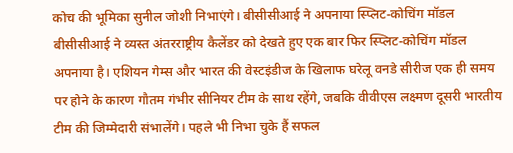कोच की भूमिका सुनील जोशी निभाएंगे। बीसीसीआई ने अपनाया स्प्लिट-कोचिंग मॉडल बीसीसीआई ने व्यस्त अंतरराष्ट्रीय कैलेंडर को देखते हुए एक बार फिर स्प्लिट-कोचिंग मॉडल अपनाया है। एशियन गेम्स और भारत की वेस्टइंडीज के खिलाफ घरेलू वनडे सीरीज एक ही समय पर होने के कारण गौतम गंभीर सीनियर टीम के साथ रहेंगे, जबकि वीवीएस लक्ष्मण दूसरी भारतीय टीम की जिम्मेदारी संभालेंगे। पहले भी निभा चुके हैं सफल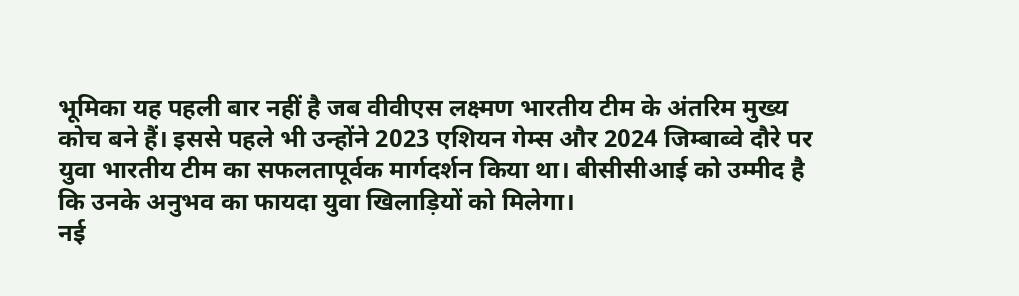भूमिका यह पहली बार नहीं है जब वीवीएस लक्ष्मण भारतीय टीम के अंतरिम मुख्य कोच बने हैं। इससे पहले भी उन्होंने 2023 एशियन गेम्स और 2024 जिम्बाब्वे दौरे पर युवा भारतीय टीम का सफलतापूर्वक मार्गदर्शन किया था। बीसीसीआई को उम्मीद है कि उनके अनुभव का फायदा युवा खिलाड़ियों को मिलेगा।
नई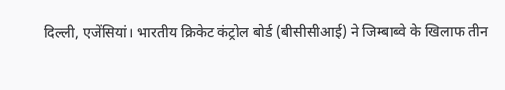दिल्ली, एजेंसियां। भारतीय क्रिकेट कंट्रोल बोर्ड (बीसीसीआई) ने जिम्बाब्वे के खिलाफ तीन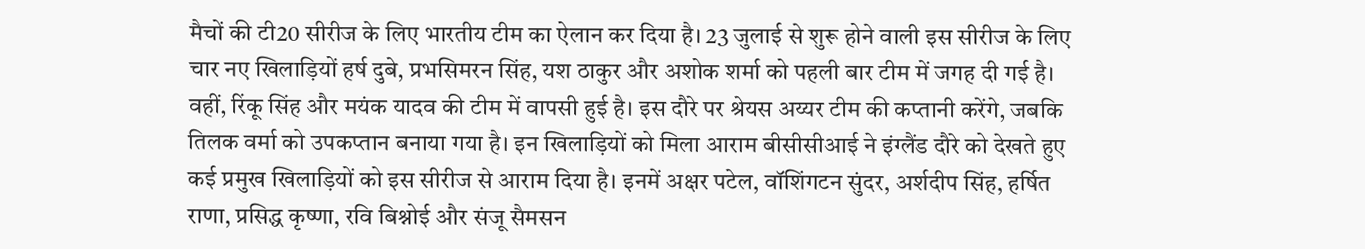मैचों की टी20 सीरीज के लिए भारतीय टीम का ऐलान कर दिया है। 23 जुलाई से शुरू होने वाली इस सीरीज के लिए चार नए खिलाड़ियों हर्ष दुबे, प्रभसिमरन सिंह, यश ठाकुर और अशोक शर्मा को पहली बार टीम में जगह दी गई है। वहीं, रिंकू सिंह और मयंक यादव की टीम में वापसी हुई है। इस दौरे पर श्रेयस अय्यर टीम की कप्तानी करेंगे, जबकि तिलक वर्मा को उपकप्तान बनाया गया है। इन खिलाड़ियों को मिला आराम बीसीसीआई ने इंग्लैंड दौरे को देखते हुए कई प्रमुख खिलाड़ियों को इस सीरीज से आराम दिया है। इनमें अक्षर पटेल, वॉशिंगटन सुंदर, अर्शदीप सिंह, हर्षित राणा, प्रसिद्ध कृष्णा, रवि बिश्नोई और संजू सैमसन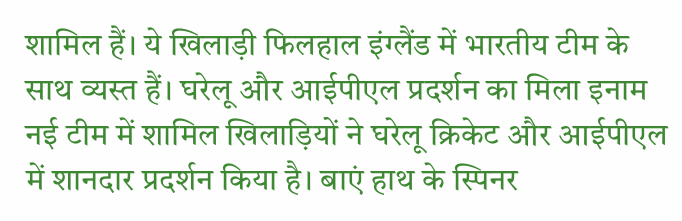शामिल हैं। ये खिलाड़ी फिलहाल इंग्लैंड में भारतीय टीम के साथ व्यस्त हैं। घरेलू और आईपीएल प्रदर्शन का मिला इनाम नई टीम में शामिल खिलाड़ियों ने घरेलू क्रिकेट और आईपीएल में शानदार प्रदर्शन किया है। बाएं हाथ के स्पिनर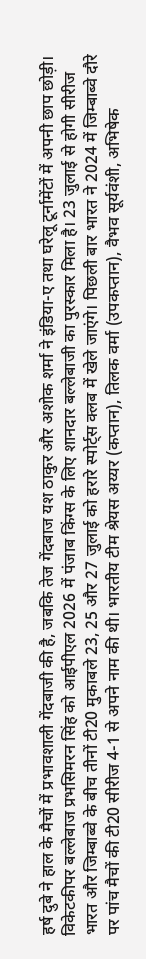हर्ष दुबे ने हाल के मैचों में प्रभावशाली गेंदबाजी की है, जबकि तेज गेंदबाज यश ठाकुर और अशोक शर्मा ने इंडिया-ए तथा घरेलू टूर्नामेंटों में अपनी छाप छोड़ी। विकेटकीपर बल्लेबाज प्रभसिमरन सिंह को आईपीएल 2026 में पंजाब किंग्स के लिए शानदार बल्लेबाजी का पुरस्कार मिला है। 23 जुलाई से होगी सीरीज भारत और जिम्बाब्वे के बीच तीनों टी20 मुकाबले 23, 25 और 27 जुलाई को हरारे स्पोर्ट्स क्लब में खेले जाएंगे। पिछली बार भारत ने 2024 में जिम्बाब्वे दौरे पर पांच मैचों की टी20 सीरीज 4-1 से अपने नाम की थी। भारतीय टीम श्रेयस अय्यर (कप्तान), तिलक वर्मा (उपकप्तान), वैभव सूर्यवंशी, अभिषेक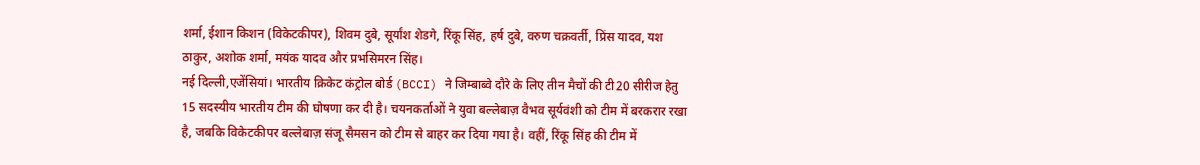शर्मा, ईशान किशन (विकेटकीपर), शिवम दुबे, सूर्यांश शेडगे, रिंकू सिंह, हर्ष दुबे, वरुण चक्रवर्ती, प्रिंस यादव, यश ठाकुर, अशोक शर्मा, मयंक यादव और प्रभसिमरन सिंह।
नई दिल्ली,एजेंसियां। भारतीय क्रिकेट कंट्रोल बोर्ड (BCCI) ने जिम्बाब्वे दौरे के लिए तीन मैचों की टी20 सीरीज हेतु 15 सदस्यीय भारतीय टीम की घोषणा कर दी है। चयनकर्ताओं ने युवा बल्लेबाज़ वैभव सूर्यवंशी को टीम में बरकरार रखा है, जबकि विकेटकीपर बल्लेबाज़ संजू सैमसन को टीम से बाहर कर दिया गया है। वहीं, रिंकू सिंह की टीम में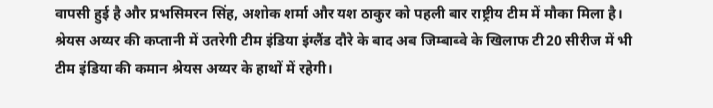वापसी हुई है और प्रभसिमरन सिंह, अशोक शर्मा और यश ठाकुर को पहली बार राष्ट्रीय टीम में मौका मिला है। श्रेयस अय्यर की कप्तानी में उतरेगी टीम इंडिया इंग्लैंड दौरे के बाद अब जिम्बाब्वे के खिलाफ टी20 सीरीज में भी टीम इंडिया की कमान श्रेयस अय्यर के हाथों में रहेगी।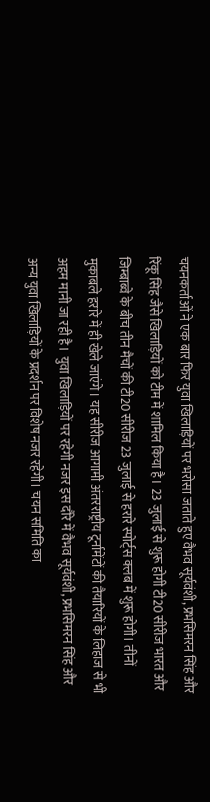चयनकर्ताओं ने एक बार फिर युवा खिलाड़ियों पर भरोसा जताते हुए वैभव सूर्यवंशी, प्रभसिमरन सिंह और रिंकू सिंह जैसे खिलाड़ियों को टीम में शामिल किया है। 23 जुलाई से शुरू होगी टी20 सीरीज भारत और जिम्बाब्वे के बीच तीन मैचों की टी20 सीरीज 23 जुलाई से हरारे स्पोर्ट्स क्लब में शुरू होगी। तीनों मुकाबले हरारे में ही खेले जाएंगे। यह सीरीज आगामी अंतरराष्ट्रीय टूर्नामेंटों की तैयारियों के लिहाज से भी अहम मानी जा रही है। युवा खिलाड़ियों पर रहेगी नजर इस दौरे में वैभव सूर्यवंशी, प्रभसिमरन सिंह और अन्य युवा खिलाड़ियों के प्रदर्शन पर विशेष नजर रहेगी। चयन समिति का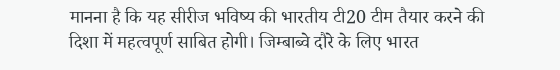मानना है कि यह सीरीज भविष्य की भारतीय टी20 टीम तैयार करने की दिशा में महत्वपूर्ण साबित होगी। जिम्बाब्वे दौरे के लिए भारत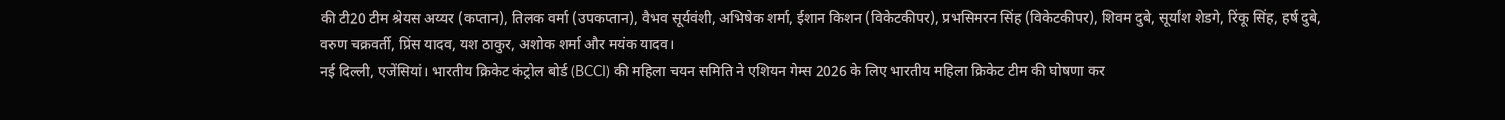की टी20 टीम श्रेयस अय्यर (कप्तान), तिलक वर्मा (उपकप्तान), वैभव सूर्यवंशी, अभिषेक शर्मा, ईशान किशन (विकेटकीपर), प्रभसिमरन सिंह (विकेटकीपर), शिवम दुबे, सूर्यांश शेडगे, रिंकू सिंह, हर्ष दुबे, वरुण चक्रवर्ती, प्रिंस यादव, यश ठाकुर, अशोक शर्मा और मयंक यादव।
नई दिल्ली, एजेंसियां। भारतीय क्रिकेट कंट्रोल बोर्ड (BCCI) की महिला चयन समिति ने एशियन गेम्स 2026 के लिए भारतीय महिला क्रिकेट टीम की घोषणा कर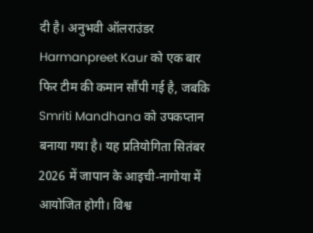दी है। अनुभवी ऑलराउंडर Harmanpreet Kaur को एक बार फिर टीम की कमान सौंपी गई है, जबकि Smriti Mandhana को उपकप्तान बनाया गया है। यह प्रतियोगिता सितंबर 2026 में जापान के आइची-नागोया में आयोजित होगी। विश्व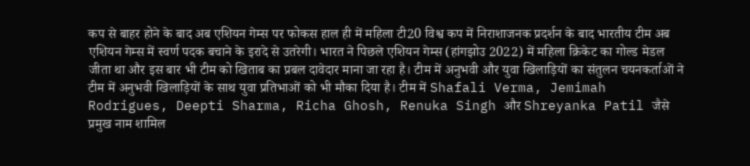कप से बाहर होने के बाद अब एशियन गेम्स पर फोकस हाल ही में महिला टी20 विश्व कप में निराशाजनक प्रदर्शन के बाद भारतीय टीम अब एशियन गेम्स में स्वर्ण पदक बचाने के इरादे से उतरेगी। भारत ने पिछले एशियन गेम्स (हांगझोउ 2022) में महिला क्रिकेट का गोल्ड मेडल जीता था और इस बार भी टीम को खिताब का प्रबल दावेदार माना जा रहा है। टीम में अनुभवी और युवा खिलाड़ियों का संतुलन चयनकर्ताओं ने टीम में अनुभवी खिलाड़ियों के साथ युवा प्रतिभाओं को भी मौका दिया है। टीम में Shafali Verma, Jemimah Rodrigues, Deepti Sharma, Richa Ghosh, Renuka Singh और Shreyanka Patil जैसे प्रमुख नाम शामिल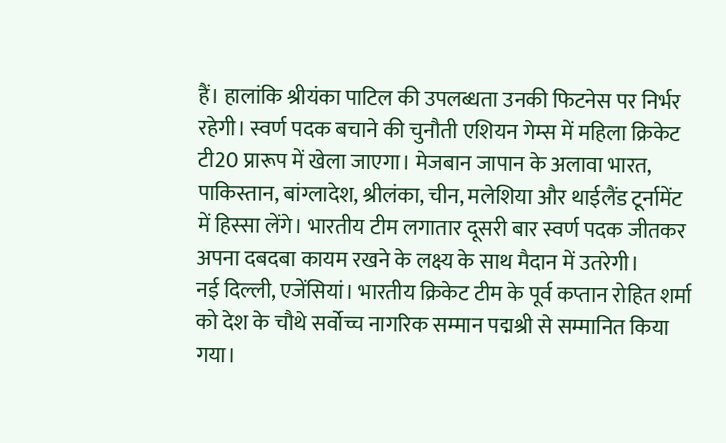हैं। हालांकि श्रीयंका पाटिल की उपलब्धता उनकी फिटनेस पर निर्भर रहेगी। स्वर्ण पदक बचाने की चुनौती एशियन गेम्स में महिला क्रिकेट टी20 प्रारूप में खेला जाएगा। मेजबान जापान के अलावा भारत, पाकिस्तान, बांग्लादेश, श्रीलंका, चीन, मलेशिया और थाईलैंड टूर्नामेंट में हिस्सा लेंगे। भारतीय टीम लगातार दूसरी बार स्वर्ण पदक जीतकर अपना दबदबा कायम रखने के लक्ष्य के साथ मैदान में उतरेगी।
नई दिल्ली, एजेंसियां। भारतीय क्रिकेट टीम के पूर्व कप्तान रोहित शर्मा को देश के चौथे सर्वोच्च नागरिक सम्मान पद्मश्री से सम्मानित किया गया।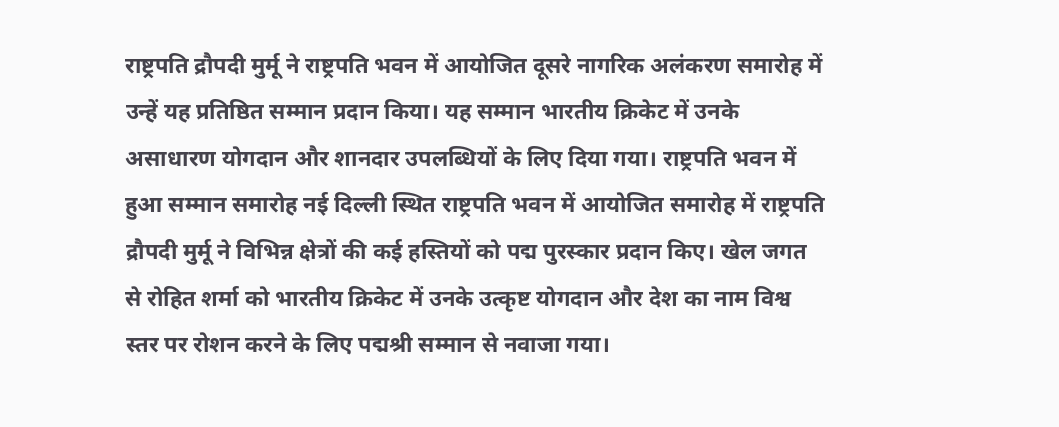राष्ट्रपति द्रौपदी मुर्मू ने राष्ट्रपति भवन में आयोजित दूसरे नागरिक अलंकरण समारोह में उन्हें यह प्रतिष्ठित सम्मान प्रदान किया। यह सम्मान भारतीय क्रिकेट में उनके असाधारण योगदान और शानदार उपलब्धियों के लिए दिया गया। राष्ट्रपति भवन में हुआ सम्मान समारोह नई दिल्ली स्थित राष्ट्रपति भवन में आयोजित समारोह में राष्ट्रपति द्रौपदी मुर्मू ने विभिन्न क्षेत्रों की कई हस्तियों को पद्म पुरस्कार प्रदान किए। खेल जगत से रोहित शर्मा को भारतीय क्रिकेट में उनके उत्कृष्ट योगदान और देश का नाम विश्व स्तर पर रोशन करने के लिए पद्मश्री सम्मान से नवाजा गया।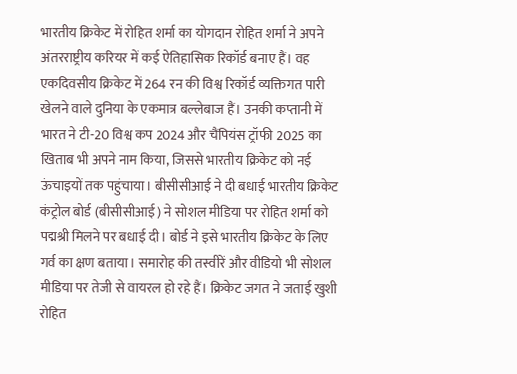भारतीय क्रिकेट में रोहित शर्मा का योगदान रोहित शर्मा ने अपने अंतरराष्ट्रीय करियर में कई ऐतिहासिक रिकॉर्ड बनाए हैं। वह एकदिवसीय क्रिकेट में 264 रन की विश्व रिकॉर्ड व्यक्तिगत पारी खेलने वाले दुनिया के एकमात्र बल्लेबाज हैं। उनकी कप्तानी में भारत ने टी-20 विश्व कप 2024 और चैंपियंस ट्रॉफी 2025 का खिताब भी अपने नाम किया, जिससे भारतीय क्रिकेट को नई ऊंचाइयों तक पहुंचाया। बीसीसीआई ने दी बधाई भारतीय क्रिकेट कंट्रोल बोर्ड (बीसीसीआई) ने सोशल मीडिया पर रोहित शर्मा को पद्मश्री मिलने पर बधाई दी। बोर्ड ने इसे भारतीय क्रिकेट के लिए गर्व का क्षण बताया। समारोह की तस्वीरें और वीडियो भी सोशल मीडिया पर तेजी से वायरल हो रहे हैं। क्रिकेट जगत ने जताई खुशी रोहित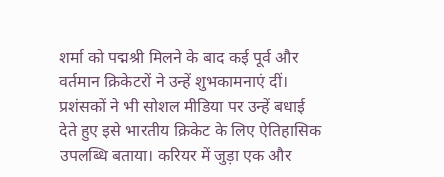शर्मा को पद्मश्री मिलने के बाद कई पूर्व और वर्तमान क्रिकेटरों ने उन्हें शुभकामनाएं दीं। प्रशंसकों ने भी सोशल मीडिया पर उन्हें बधाई देते हुए इसे भारतीय क्रिकेट के लिए ऐतिहासिक उपलब्धि बताया। करियर में जुड़ा एक और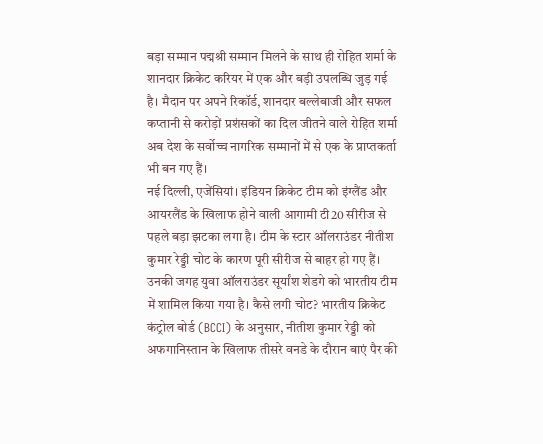बड़ा सम्मान पद्मश्री सम्मान मिलने के साथ ही रोहित शर्मा के शानदार क्रिकेट करियर में एक और बड़ी उपलब्धि जुड़ गई है। मैदान पर अपने रिकॉर्ड, शानदार बल्लेबाजी और सफल कप्तानी से करोड़ों प्रशंसकों का दिल जीतने वाले रोहित शर्मा अब देश के सर्वोच्च नागरिक सम्मानों में से एक के प्राप्तकर्ता भी बन गए हैं।
नई दिल्ली, एजेंसियां। इंडियन क्रिकेट टीम को इंग्लैंड और आयरलैंड के खिलाफ होने वाली आगामी टी20 सीरीज से पहले बड़ा झटका लगा है। टीम के स्टार ऑलराउंडर नीतीश कुमार रेड्डी चोट के कारण पूरी सीरीज से बाहर हो गए हैं। उनकी जगह युवा ऑलराउंडर सूर्यांश शेडगे को भारतीय टीम में शामिल किया गया है। कैसे लगी चोट? भारतीय क्रिकेट कंट्रोल बोर्ड (BCCI) के अनुसार, नीतीश कुमार रेड्डी को अफगानिस्तान के खिलाफ तीसरे वनडे के दौरान बाएं पैर की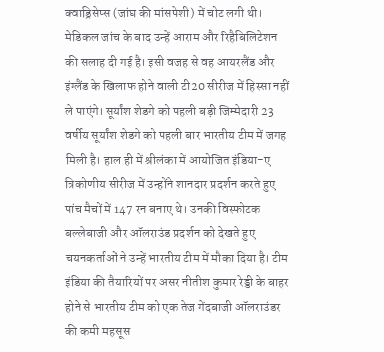क्वाड्रिसेप्स (जांघ की मांसपेशी) में चोट लगी थी। मेडिकल जांच के बाद उन्हें आराम और रिहैबिलिटेशन की सलाह दी गई है। इसी वजह से वह आयरलैंड और इंग्लैंड के खिलाफ होने वाली टी20 सीरीज में हिस्सा नहीं ले पाएंगे। सूर्यांश शेडगे को पहली बड़ी जिम्मेदारी 23 वर्षीय सूर्यांश शेडगे को पहली बार भारतीय टीम में जगह मिली है। हाल ही में श्रीलंका में आयोजित इंडिया-ए त्रिकोणीय सीरीज में उन्होंने शानदार प्रदर्शन करते हुए पांच मैचों में 147 रन बनाए थे। उनकी विस्फोटक बल्लेबाजी और ऑलराउंड प्रदर्शन को देखते हुए चयनकर्ताओं ने उन्हें भारतीय टीम में मौका दिया है। टीम इंडिया की तैयारियों पर असर नीतीश कुमार रेड्डी के बाहर होने से भारतीय टीम को एक तेज गेंदबाजी ऑलराउंडर की कमी महसूस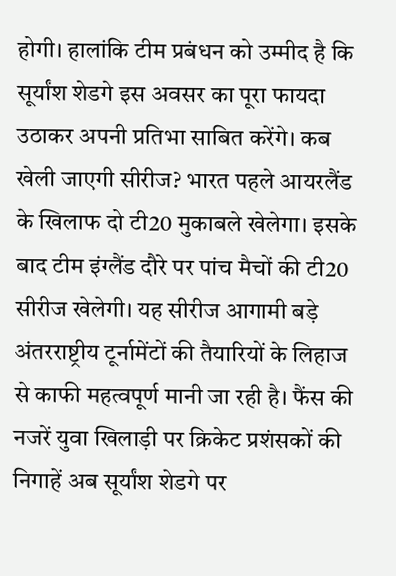होगी। हालांकि टीम प्रबंधन को उम्मीद है कि सूर्यांश शेडगे इस अवसर का पूरा फायदा उठाकर अपनी प्रतिभा साबित करेंगे। कब खेली जाएगी सीरीज? भारत पहले आयरलैंड के खिलाफ दो टी20 मुकाबले खेलेगा। इसके बाद टीम इंग्लैंड दौरे पर पांच मैचों की टी20 सीरीज खेलेगी। यह सीरीज आगामी बड़े अंतरराष्ट्रीय टूर्नामेंटों की तैयारियों के लिहाज से काफी महत्वपूर्ण मानी जा रही है। फैंस की नजरें युवा खिलाड़ी पर क्रिकेट प्रशंसकों की निगाहें अब सूर्यांश शेडगे पर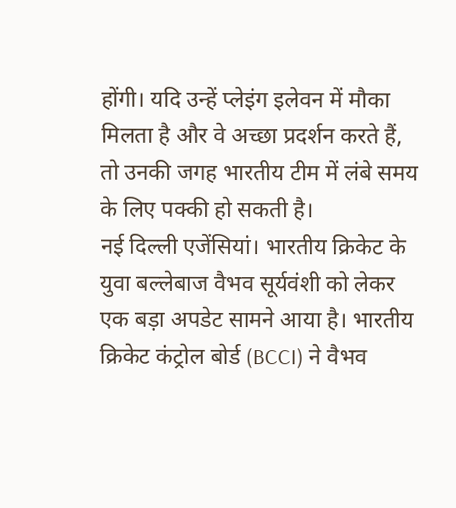होंगी। यदि उन्हें प्लेइंग इलेवन में मौका मिलता है और वे अच्छा प्रदर्शन करते हैं, तो उनकी जगह भारतीय टीम में लंबे समय के लिए पक्की हो सकती है।
नई दिल्ली एजेंसियां। भारतीय क्रिकेट के युवा बल्लेबाज वैभव सूर्यवंशी को लेकर एक बड़ा अपडेट सामने आया है। भारतीय क्रिकेट कंट्रोल बोर्ड (BCCI) ने वैभव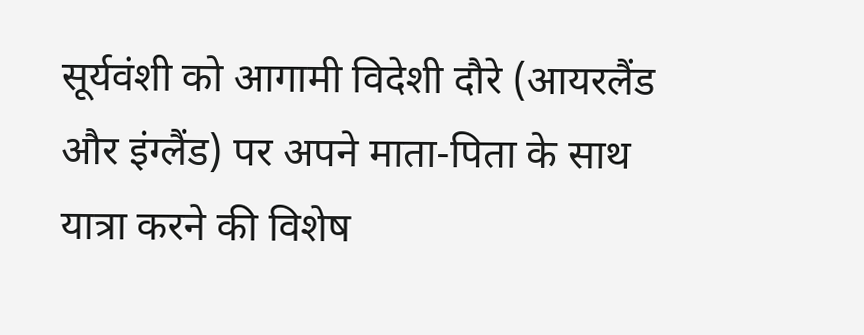सूर्यवंशी को आगामी विदेशी दौरे (आयरलैंड और इंग्लैंड) पर अपने माता-पिता के साथ यात्रा करने की विशेष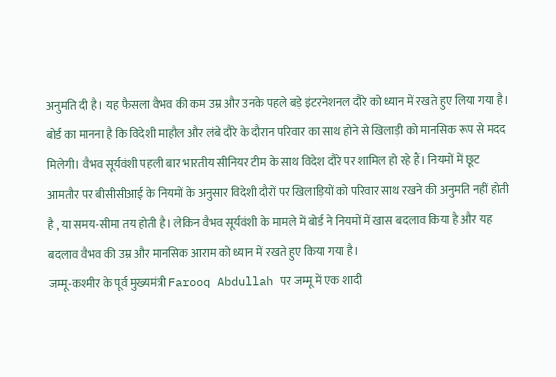अनुमति दी है। यह फैसला वैभव की कम उम्र और उनके पहले बड़े इंटरनेशनल दौरे को ध्यान में रखते हुए लिया गया है। बोर्ड का मानना है कि विदेशी माहौल और लंबे दौरे के दौरान परिवार का साथ होने से खिलाड़ी को मानसिक रूप से मदद मिलेगी। वैभव सूर्यवंशी पहली बार भारतीय सीनियर टीम के साथ विदेश दौरे पर शामिल हो रहे हैं। नियमों में छूट आमतौर पर बीसीसीआई के नियमों के अनुसार विदेशी दौरों पर खिलाड़ियों को परिवार साथ रखने की अनुमति नहीं होती है , या समय-सीमा तय होती है। लेकिन वैभव सूर्यवंशी के मामले में बोर्ड ने नियमों में खास बदलाव किया है और यह बदलाव वैभव की उम्र और मानसिक आराम को ध्यान में रखते हुए किया गया है।
जम्मू-कश्मीर के पूर्व मुख्यमंत्री Farooq Abdullah पर जम्मू में एक शादी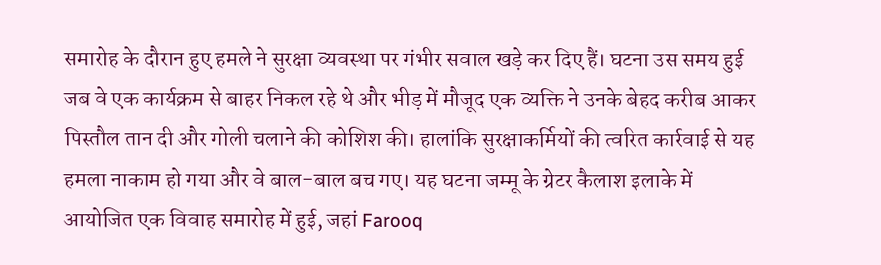समारोह के दौरान हुए हमले ने सुरक्षा व्यवस्था पर गंभीर सवाल खड़े कर दिए हैं। घटना उस समय हुई जब वे एक कार्यक्रम से बाहर निकल रहे थे और भीड़ में मौजूद एक व्यक्ति ने उनके बेहद करीब आकर पिस्तौल तान दी और गोली चलाने की कोशिश की। हालांकि सुरक्षाकर्मियों की त्वरित कार्रवाई से यह हमला नाकाम हो गया और वे बाल-बाल बच गए। यह घटना जम्मू के ग्रेटर कैलाश इलाके में आयोजित एक विवाह समारोह में हुई, जहां Farooq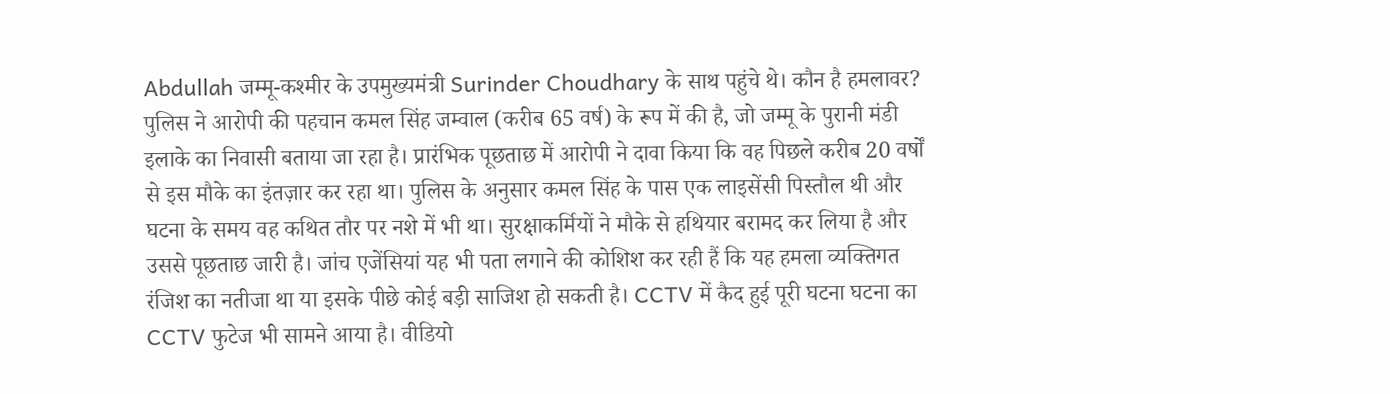Abdullah जम्मू-कश्मीर के उपमुख्यमंत्री Surinder Choudhary के साथ पहुंचे थे। कौन है हमलावर? पुलिस ने आरोपी की पहचान कमल सिंह जम्वाल (करीब 65 वर्ष) के रूप में की है, जो जम्मू के पुरानी मंडी इलाके का निवासी बताया जा रहा है। प्रारंभिक पूछताछ में आरोपी ने दावा किया कि वह पिछले करीब 20 वर्षों से इस मौके का इंतज़ार कर रहा था। पुलिस के अनुसार कमल सिंह के पास एक लाइसेंसी पिस्तौल थी और घटना के समय वह कथित तौर पर नशे में भी था। सुरक्षाकर्मियों ने मौके से हथियार बरामद कर लिया है और उससे पूछताछ जारी है। जांच एजेंसियां यह भी पता लगाने की कोशिश कर रही हैं कि यह हमला व्यक्तिगत रंजिश का नतीजा था या इसके पीछे कोई बड़ी साजिश हो सकती है। CCTV में कैद हुई पूरी घटना घटना का CCTV फुटेज भी सामने आया है। वीडियो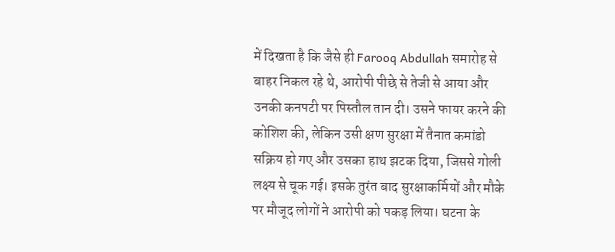में दिखता है कि जैसे ही Farooq Abdullah समारोह से बाहर निकल रहे थे, आरोपी पीछे से तेजी से आया और उनकी कनपटी पर पिस्तौल तान दी। उसने फायर करने की कोशिश की, लेकिन उसी क्षण सुरक्षा में तैनात कमांडो सक्रिय हो गए और उसका हाथ झटक दिया, जिससे गोली लक्ष्य से चूक गई। इसके तुरंत बाद सुरक्षाकर्मियों और मौके पर मौजूद लोगों ने आरोपी को पकड़ लिया। घटना के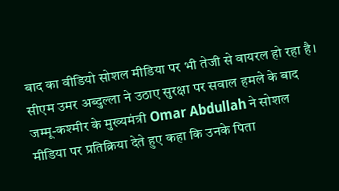बाद का वीडियो सोशल मीडिया पर भी तेजी से वायरल हो रहा है। सीएम उमर अब्दुल्ला ने उठाए सुरक्षा पर सवाल हमले के बाद जम्मू-कश्मीर के मुख्यमंत्री Omar Abdullah ने सोशल मीडिया पर प्रतिक्रिया देते हुए कहा कि उनके पिता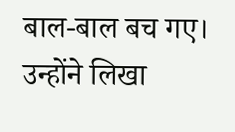बाल-बाल बच गए। उन्होंने लिखा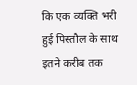कि एक व्यक्ति भरी हुई पिस्तौल के साथ इतने करीब तक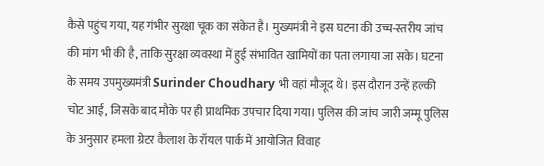कैसे पहुंच गया, यह गंभीर सुरक्षा चूक का संकेत है। मुख्यमंत्री ने इस घटना की उच्च-स्तरीय जांच की मांग भी की है, ताकि सुरक्षा व्यवस्था में हुई संभावित खामियों का पता लगाया जा सके। घटना के समय उपमुख्यमंत्री Surinder Choudhary भी वहां मौजूद थे। इस दौरान उन्हें हल्की चोट आई, जिसके बाद मौके पर ही प्राथमिक उपचार दिया गया। पुलिस की जांच जारी जम्मू पुलिस के अनुसार हमला ग्रेटर कैलाश के रॉयल पार्क में आयोजित विवाह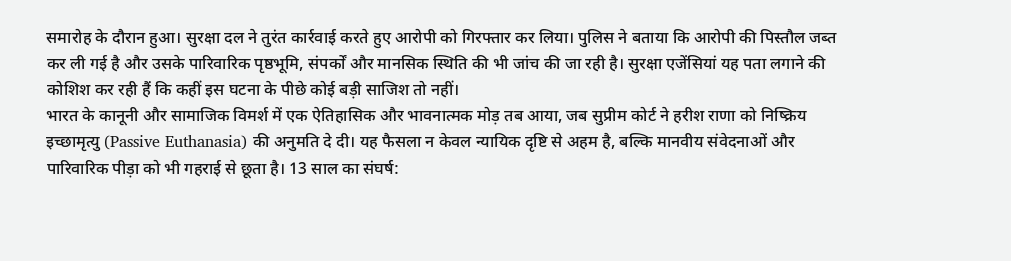समारोह के दौरान हुआ। सुरक्षा दल ने तुरंत कार्रवाई करते हुए आरोपी को गिरफ्तार कर लिया। पुलिस ने बताया कि आरोपी की पिस्तौल जब्त कर ली गई है और उसके पारिवारिक पृष्ठभूमि, संपर्कों और मानसिक स्थिति की भी जांच की जा रही है। सुरक्षा एजेंसियां यह पता लगाने की कोशिश कर रही हैं कि कहीं इस घटना के पीछे कोई बड़ी साजिश तो नहीं।
भारत के कानूनी और सामाजिक विमर्श में एक ऐतिहासिक और भावनात्मक मोड़ तब आया, जब सुप्रीम कोर्ट ने हरीश राणा को निष्क्रिय इच्छामृत्यु (Passive Euthanasia) की अनुमति दे दी। यह फैसला न केवल न्यायिक दृष्टि से अहम है, बल्कि मानवीय संवेदनाओं और पारिवारिक पीड़ा को भी गहराई से छूता है। 13 साल का संघर्ष: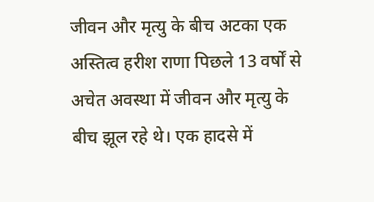जीवन और मृत्यु के बीच अटका एक अस्तित्व हरीश राणा पिछले 13 वर्षों से अचेत अवस्था में जीवन और मृत्यु के बीच झूल रहे थे। एक हादसे में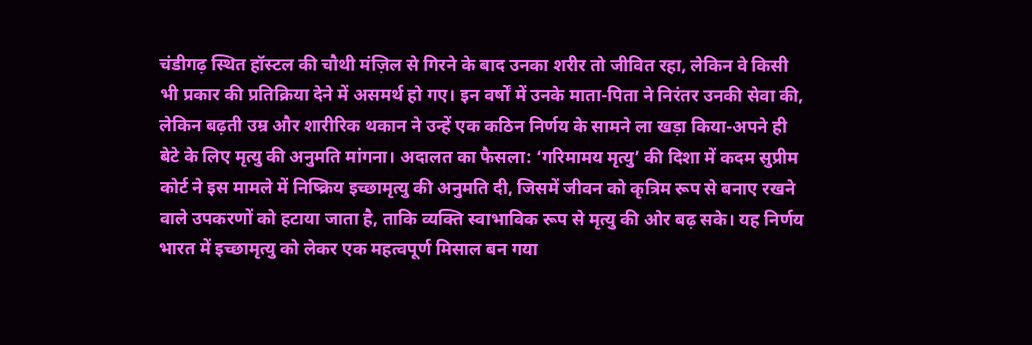चंडीगढ़ स्थित हॉस्टल की चौथी मंज़िल से गिरने के बाद उनका शरीर तो जीवित रहा, लेकिन वे किसी भी प्रकार की प्रतिक्रिया देने में असमर्थ हो गए। इन वर्षों में उनके माता-पिता ने निरंतर उनकी सेवा की, लेकिन बढ़ती उम्र और शारीरिक थकान ने उन्हें एक कठिन निर्णय के सामने ला खड़ा किया-अपने ही बेटे के लिए मृत्यु की अनुमति मांगना। अदालत का फैसला: ‘गरिमामय मृत्यु’ की दिशा में कदम सुप्रीम कोर्ट ने इस मामले में निष्क्रिय इच्छामृत्यु की अनुमति दी, जिसमें जीवन को कृत्रिम रूप से बनाए रखने वाले उपकरणों को हटाया जाता है, ताकि व्यक्ति स्वाभाविक रूप से मृत्यु की ओर बढ़ सके। यह निर्णय भारत में इच्छामृत्यु को लेकर एक महत्वपूर्ण मिसाल बन गया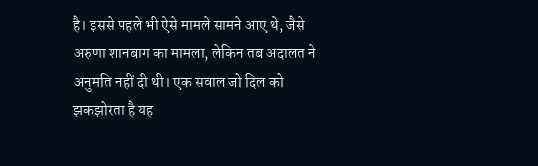है। इससे पहले भी ऐसे मामले सामने आए थे, जैसे अरुणा शानबाग का मामला, लेकिन तब अदालत ने अनुमति नहीं दी थी। एक सवाल जो दिल को झकझोरता है यह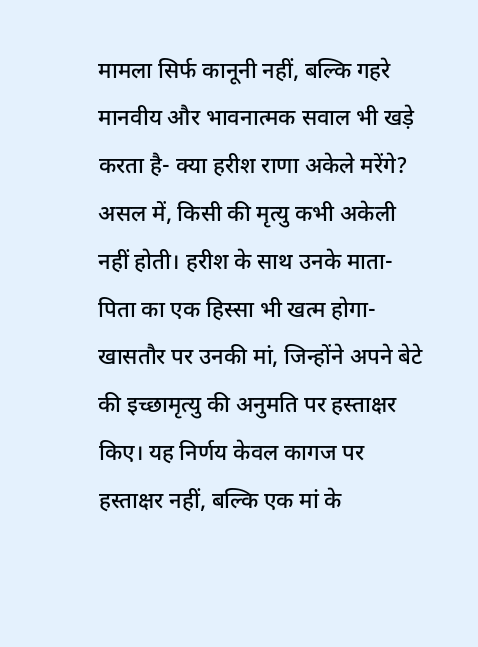मामला सिर्फ कानूनी नहीं, बल्कि गहरे मानवीय और भावनात्मक सवाल भी खड़े करता है- क्या हरीश राणा अकेले मरेंगे? असल में, किसी की मृत्यु कभी अकेली नहीं होती। हरीश के साथ उनके माता-पिता का एक हिस्सा भी खत्म होगा-खासतौर पर उनकी मां, जिन्होंने अपने बेटे की इच्छामृत्यु की अनुमति पर हस्ताक्षर किए। यह निर्णय केवल कागज पर हस्ताक्षर नहीं, बल्कि एक मां के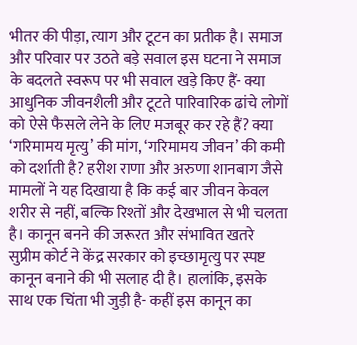भीतर की पीड़ा, त्याग और टूटन का प्रतीक है। समाज और परिवार पर उठते बड़े सवाल इस घटना ने समाज के बदलते स्वरूप पर भी सवाल खड़े किए हैं- क्या आधुनिक जीवनशैली और टूटते पारिवारिक ढांचे लोगों को ऐसे फैसले लेने के लिए मजबूर कर रहे हैं? क्या ‘गरिमामय मृत्यु’ की मांग, ‘गरिमामय जीवन’ की कमी को दर्शाती है? हरीश राणा और अरुणा शानबाग जैसे मामलों ने यह दिखाया है कि कई बार जीवन केवल शरीर से नहीं, बल्कि रिश्तों और देखभाल से भी चलता है। कानून बनने की जरूरत और संभावित खतरे सुप्रीम कोर्ट ने केंद्र सरकार को इच्छामृत्यु पर स्पष्ट कानून बनाने की भी सलाह दी है। हालांकि, इसके साथ एक चिंता भी जुड़ी है- कहीं इस कानून का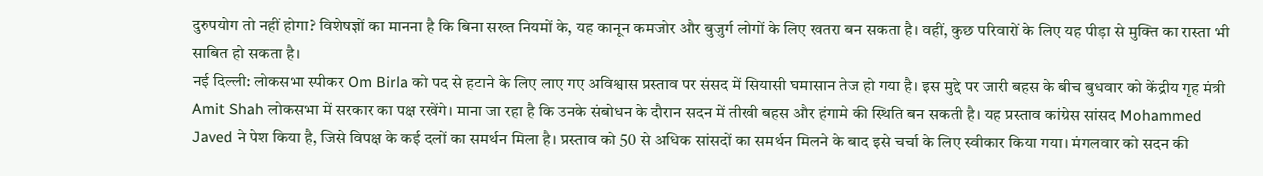दुरुपयोग तो नहीं होगा? विशेषज्ञों का मानना है कि बिना सख्त नियमों के, यह कानून कमजोर और बुजुर्ग लोगों के लिए खतरा बन सकता है। वहीं, कुछ परिवारों के लिए यह पीड़ा से मुक्ति का रास्ता भी साबित हो सकता है।
नई दिल्ली: लोकसभा स्पीकर Om Birla को पद से हटाने के लिए लाए गए अविश्वास प्रस्ताव पर संसद में सियासी घमासान तेज हो गया है। इस मुद्दे पर जारी बहस के बीच बुधवार को केंद्रीय गृह मंत्री Amit Shah लोकसभा में सरकार का पक्ष रखेंगे। माना जा रहा है कि उनके संबोधन के दौरान सदन में तीखी बहस और हंगामे की स्थिति बन सकती है। यह प्रस्ताव कांग्रेस सांसद Mohammed Javed ने पेश किया है, जिसे विपक्ष के कई दलों का समर्थन मिला है। प्रस्ताव को 50 से अधिक सांसदों का समर्थन मिलने के बाद इसे चर्चा के लिए स्वीकार किया गया। मंगलवार को सदन की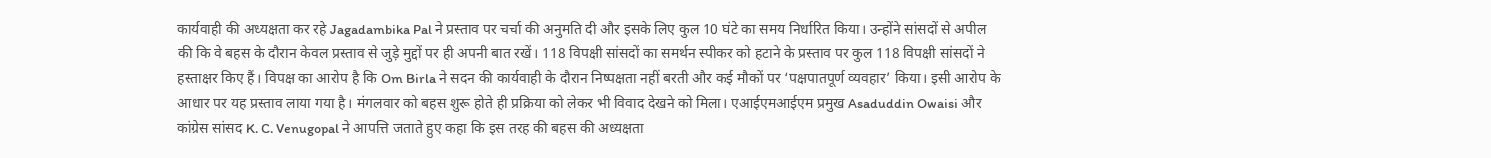कार्यवाही की अध्यक्षता कर रहे Jagadambika Pal ने प्रस्ताव पर चर्चा की अनुमति दी और इसके लिए कुल 10 घंटे का समय निर्धारित किया। उन्होंने सांसदों से अपील की कि वे बहस के दौरान केवल प्रस्ताव से जुड़े मुद्दों पर ही अपनी बात रखें। 118 विपक्षी सांसदों का समर्थन स्पीकर को हटाने के प्रस्ताव पर कुल 118 विपक्षी सांसदों ने हस्ताक्षर किए हैं। विपक्ष का आरोप है कि Om Birla ने सदन की कार्यवाही के दौरान निष्पक्षता नहीं बरती और कई मौकों पर ‘पक्षपातपूर्ण व्यवहार’ किया। इसी आरोप के आधार पर यह प्रस्ताव लाया गया है। मंगलवार को बहस शुरू होते ही प्रक्रिया को लेकर भी विवाद देखने को मिला। एआईएमआईएम प्रमुख Asaduddin Owaisi और कांग्रेस सांसद K. C. Venugopal ने आपत्ति जताते हुए कहा कि इस तरह की बहस की अध्यक्षता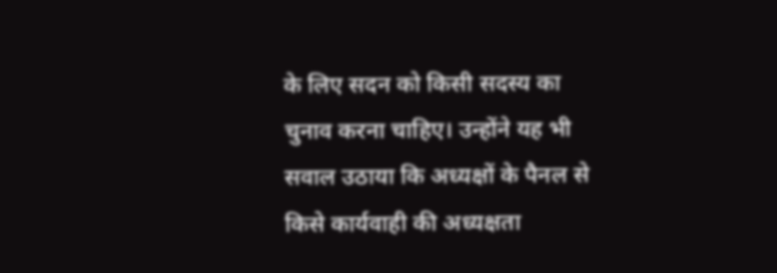के लिए सदन को किसी सदस्य का चुनाव करना चाहिए। उन्होंने यह भी सवाल उठाया कि अध्यक्षों के पैनल से किसे कार्यवाही की अध्यक्षता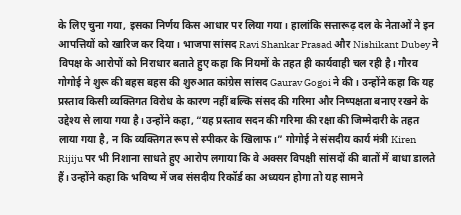के लिए चुना गया, इसका निर्णय किस आधार पर लिया गया। हालांकि सत्तारूढ़ दल के नेताओं ने इन आपत्तियों को खारिज कर दिया। भाजपा सांसद Ravi Shankar Prasad और Nishikant Dubey ने विपक्ष के आरोपों को निराधार बताते हुए कहा कि नियमों के तहत ही कार्यवाही चल रही है। गौरव गोगोई ने शुरू की बहस बहस की शुरुआत कांग्रेस सांसद Gaurav Gogoi ने की। उन्होंने कहा कि यह प्रस्ताव किसी व्यक्तिगत विरोध के कारण नहीं बल्कि संसद की गरिमा और निष्पक्षता बनाए रखने के उद्देश्य से लाया गया है। उन्होंने कहा, “यह प्रस्ताव सदन की गरिमा की रक्षा की जिम्मेदारी के तहत लाया गया है, न कि व्यक्तिगत रूप से स्पीकर के खिलाफ।” गोगोई ने संसदीय कार्य मंत्री Kiren Rijiju पर भी निशाना साधते हुए आरोप लगाया कि वे अक्सर विपक्षी सांसदों की बातों में बाधा डालते हैं। उन्होंने कहा कि भविष्य में जब संसदीय रिकॉर्ड का अध्ययन होगा तो यह सामने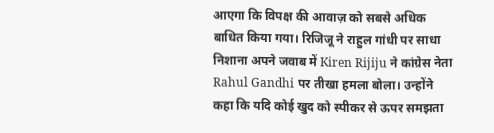आएगा कि विपक्ष की आवाज़ को सबसे अधिक बाधित किया गया। रिजिजू ने राहुल गांधी पर साधा निशाना अपने जवाब में Kiren Rijiju ने कांग्रेस नेता Rahul Gandhi पर तीखा हमला बोला। उन्होंने कहा कि यदि कोई खुद को स्पीकर से ऊपर समझता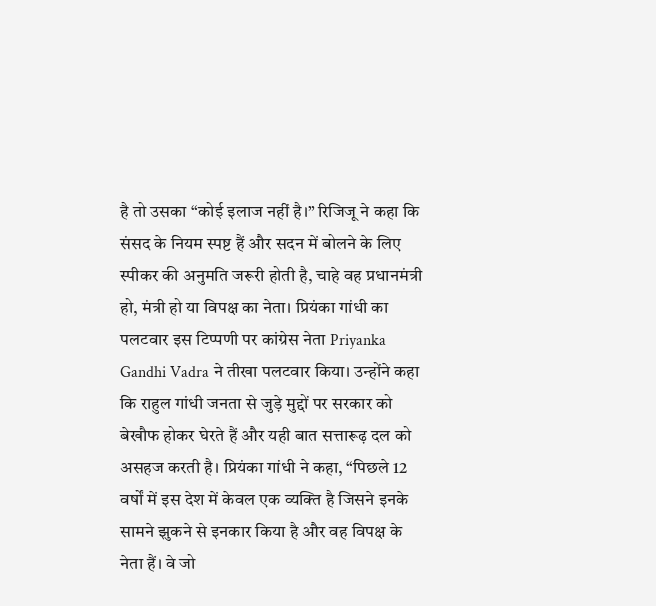है तो उसका “कोई इलाज नहीं है।” रिजिजू ने कहा कि संसद के नियम स्पष्ट हैं और सदन में बोलने के लिए स्पीकर की अनुमति जरूरी होती है, चाहे वह प्रधानमंत्री हो, मंत्री हो या विपक्ष का नेता। प्रियंका गांधी का पलटवार इस टिप्पणी पर कांग्रेस नेता Priyanka Gandhi Vadra ने तीखा पलटवार किया। उन्होंने कहा कि राहुल गांधी जनता से जुड़े मुद्दों पर सरकार को बेखौफ होकर घेरते हैं और यही बात सत्तारूढ़ दल को असहज करती है। प्रियंका गांधी ने कहा, “पिछले 12 वर्षों में इस देश में केवल एक व्यक्ति है जिसने इनके सामने झुकने से इनकार किया है और वह विपक्ष के नेता हैं। वे जो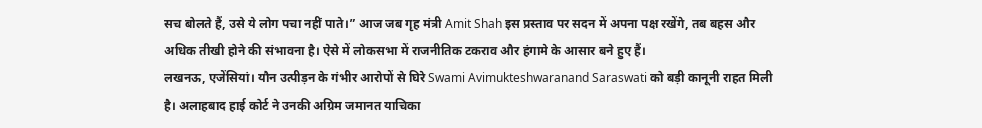सच बोलते हैं, उसे ये लोग पचा नहीं पाते।” आज जब गृह मंत्री Amit Shah इस प्रस्ताव पर सदन में अपना पक्ष रखेंगे, तब बहस और अधिक तीखी होने की संभावना है। ऐसे में लोकसभा में राजनीतिक टकराव और हंगामे के आसार बने हुए हैं।
लखनऊ, एजेंसियां। यौन उत्पीड़न के गंभीर आरोपों से घिरे Swami Avimukteshwaranand Saraswati को बड़ी कानूनी राहत मिली है। अलाहबाद हाई कोर्ट ने उनकी अग्रिम जमानत याचिका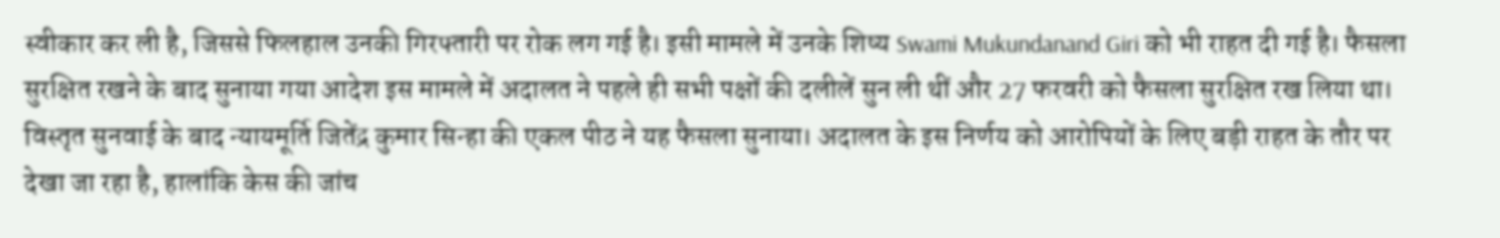स्वीकार कर ली है, जिससे फिलहाल उनकी गिरफ्तारी पर रोक लग गई है। इसी मामले में उनके शिष्य Swami Mukundanand Giri को भी राहत दी गई है। फैसला सुरक्षित रखने के बाद सुनाया गया आदेश इस मामले में अदालत ने पहले ही सभी पक्षों की दलीलें सुन ली थीं और 27 फरवरी को फैसला सुरक्षित रख लिया था। विस्तृत सुनवाई के बाद न्यायमूर्ति जितेंद्र कुमार सिन्हा की एकल पीठ ने यह फैसला सुनाया। अदालत के इस निर्णय को आरोपियों के लिए बड़ी राहत के तौर पर देखा जा रहा है, हालांकि केस की जांच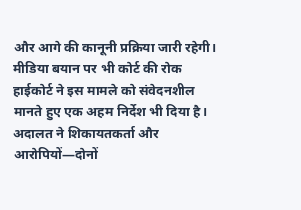और आगे की कानूनी प्रक्रिया जारी रहेगी। मीडिया बयान पर भी कोर्ट की रोक हाईकोर्ट ने इस मामले को संवेदनशील मानते हुए एक अहम निर्देश भी दिया है। अदालत ने शिकायतकर्ता और आरोपियों—दोनों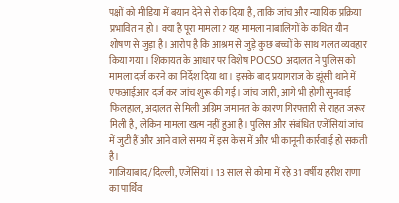पक्षों को मीडिया में बयान देने से रोक दिया है, ताकि जांच और न्यायिक प्रक्रिया प्रभावित न हो। क्या है पूरा मामला? यह मामला नाबालिगों के कथित यौन शोषण से जुड़ा है। आरोप है कि आश्रम से जुड़े कुछ बच्चों के साथ गलत व्यवहार किया गया। शिकायत के आधार पर विशेष POCSO अदालत ने पुलिस को मामला दर्ज करने का निर्देश दिया था। इसके बाद प्रयागराज के झूंसी थाने में एफआईआर दर्ज कर जांच शुरू की गई। जांच जारी, आगे भी होगी सुनवाई फिलहाल, अदालत से मिली अग्रिम जमानत के कारण गिरफ्तारी से राहत जरूर मिली है, लेकिन मामला खत्म नहीं हुआ है। पुलिस और संबंधित एजेंसियां जांच में जुटी हैं और आने वाले समय में इस केस में और भी कानूनी कार्रवाई हो सकती है।
गाजियाबाद/दिल्ली, एजेंसियां। 13 साल से कोमा में रहे 31 वर्षीय हरीश राणा का पार्थिव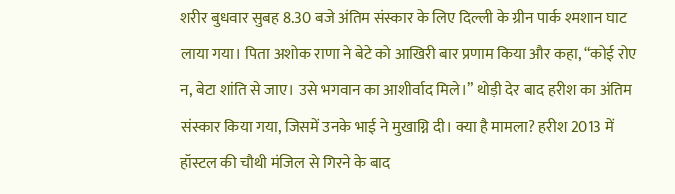शरीर बुधवार सुबह 8.30 बजे अंतिम संस्कार के लिए दिल्ली के ग्रीन पार्क श्मशान घाट लाया गया। पिता अशोक राणा ने बेटे को आखिरी बार प्रणाम किया और कहा, “कोई रोए न, बेटा शांति से जाए। उसे भगवान का आशीर्वाद मिले।” थोड़ी देर बाद हरीश का अंतिम संस्कार किया गया, जिसमें उनके भाई ने मुखाग्नि दी। क्या है मामला? हरीश 2013 में हॉस्टल की चौथी मंजिल से गिरने के बाद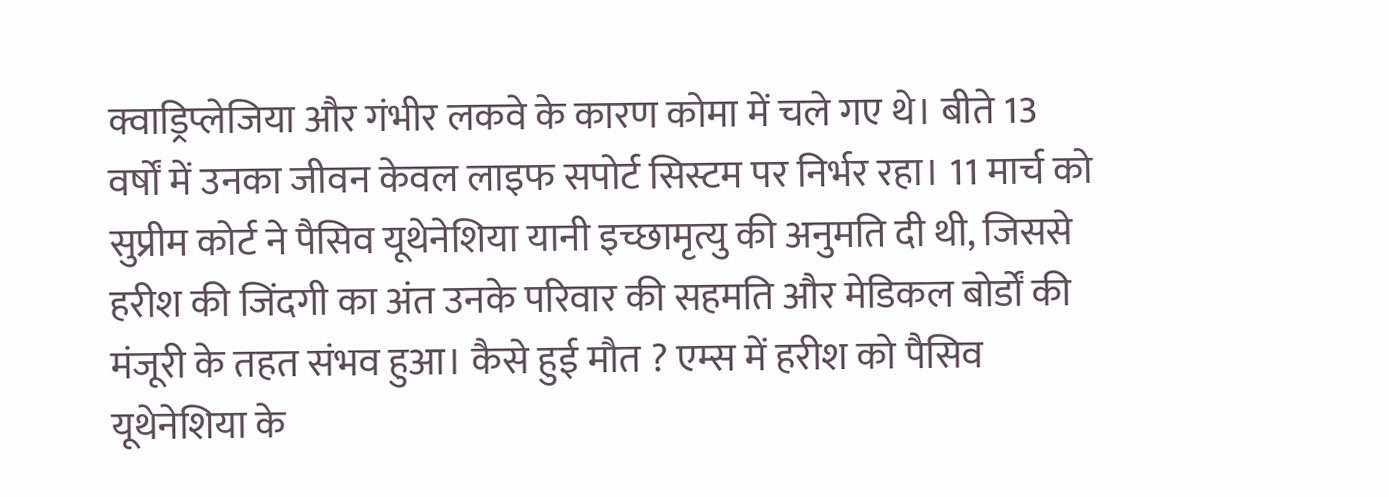क्वाड्रिप्लेजिया और गंभीर लकवे के कारण कोमा में चले गए थे। बीते 13 वर्षों में उनका जीवन केवल लाइफ सपोर्ट सिस्टम पर निर्भर रहा। 11 मार्च को सुप्रीम कोर्ट ने पैसिव यूथेनेशिया यानी इच्छामृत्यु की अनुमति दी थी, जिससे हरीश की जिंदगी का अंत उनके परिवार की सहमति और मेडिकल बोर्डों की मंजूरी के तहत संभव हुआ। कैसे हुई मौत ? एम्स में हरीश को पैसिव यूथेनेशिया के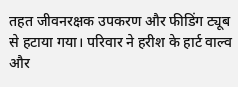तहत जीवनरक्षक उपकरण और फीडिंग ट्यूब से हटाया गया। परिवार ने हरीश के हार्ट वाल्व और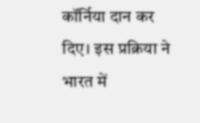कॉर्निया दान कर दिए। इस प्रक्रिया ने भारत में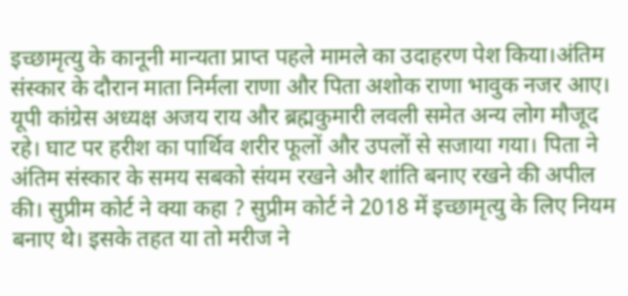इच्छामृत्यु के कानूनी मान्यता प्राप्त पहले मामले का उदाहरण पेश किया।अंतिम संस्कार के दौरान माता निर्मला राणा और पिता अशोक राणा भावुक नजर आए। यूपी कांग्रेस अध्यक्ष अजय राय और ब्रह्मकुमारी लवली समेत अन्य लोग मौजूद रहे। घाट पर हरीश का पार्थिव शरीर फूलों और उपलों से सजाया गया। पिता ने अंतिम संस्कार के समय सबको संयम रखने और शांति बनाए रखने की अपील की। सुप्रीम कोर्ट ने क्या कहा ? सुप्रीम कोर्ट ने 2018 में इच्छामृत्यु के लिए नियम बनाए थे। इसके तहत या तो मरीज ने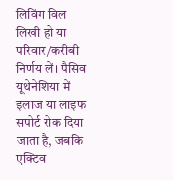लिविंग विल लिखी हो या परिवार/करीबी निर्णय लें। पैसिव यूथेनेशिया में इलाज या लाइफ सपोर्ट रोक दिया जाता है, जबकि एक्टिव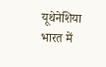यूथेनेशिया भारत में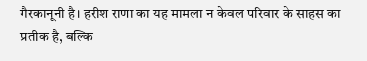गैरकानूनी है। हरीश राणा का यह मामला न केवल परिवार के साहस का प्रतीक है, बल्कि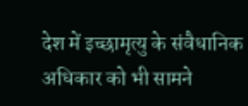देश में इच्छामृत्यु के संवैधानिक अधिकार को भी सामने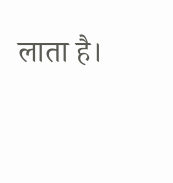लाता है।